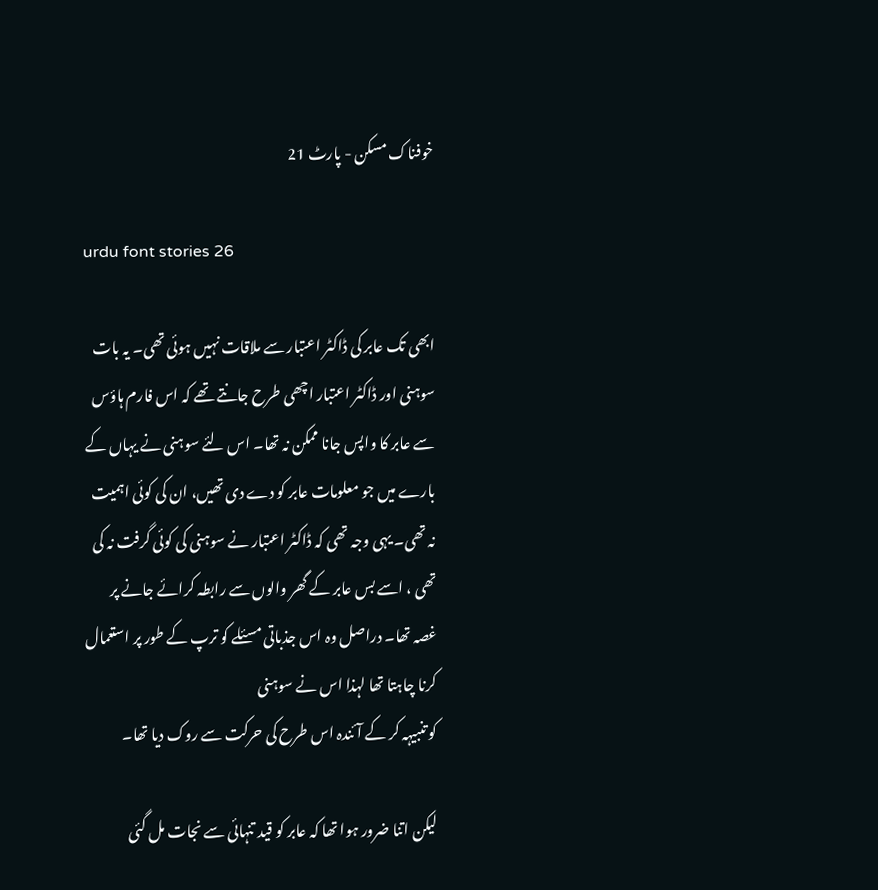خوفناک مسکن - پارٹ 21

urdu font stories 26

ابھی تک عابر کی ڈاکٹر اعتبار سے ملاقات نہیں ہوئی تھی۔ یہ بات سوہنی اور ڈاکٹر اعتبار اچھی طرح جانتے تھے کہ اس فارم ہاؤس سے عابر کا واپس جانا ممکن نہ تھا۔ اس لئے سوہنی نے یہاں کے بارے میں جو معلومات عابر کو دے دی تھیں، ان کی کوئی اہمیت نہ تھی۔ یہی وجہ تھی کہ ڈاکٹر اعتبار نے سوہنی کی کوئی گرفت نہ کی تھی ، اسے بس عابر کے گھر والوں سے رابطہ کرائے جانے پر غصہ تھا۔ دراصل وہ اس جذباتی مسئلے کو ترپ کے طور پر استعمال کرنا چاہتا تھا لہذا اس نے سوہنی
کو تنبیہہ کر کے آئندہ اس طرح کی حرکت سے روک دیا تھا۔

لیکن اتنا ضرور ہوا تھا کہ عابر کو قید تنہائی سے نجات مل گئی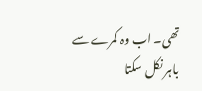تھی۔ اب وہ کمرے سے باہر نکل سکتا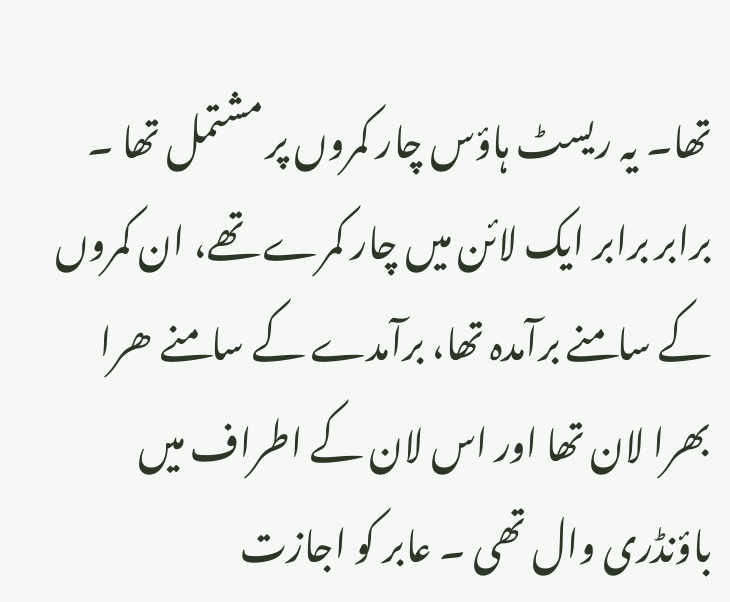تھا۔ یہ ریسٹ ہاؤس چار کمروں پر مشتمل تھا ۔ برابر برابر ایک لائن میں چار کمرے تھے، ان کمروں کے سامنے برآمدہ تھا، برآمدے کے سامنے ھرا بھرا لان تھا اور اس لان کے اطراف میں باؤنڈری وال تھی ۔ عابر کو اجازت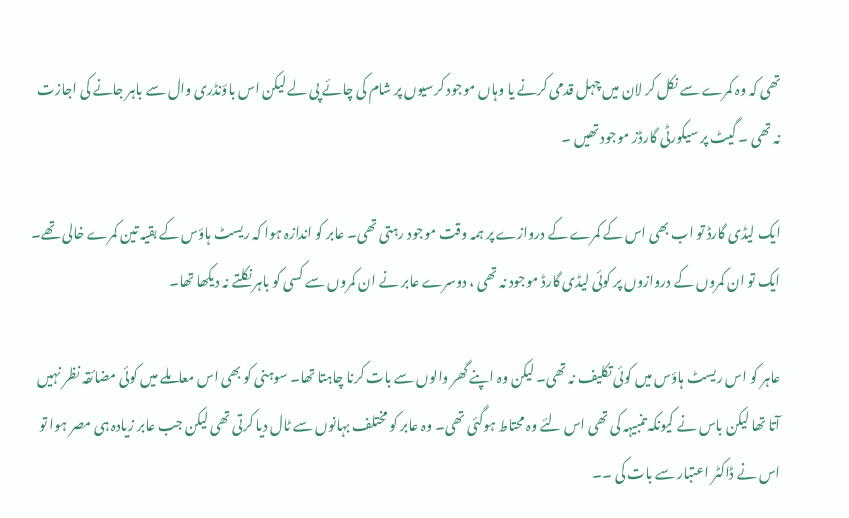تھی کہ وہ کمرے سے نکل کر لان میں چہل قدمی کرنے یا وہاں موجود کرسیوں پر شام کی چائے پی لے لیکن اس باؤنڈری وال سے باہر جانے کی اجازت نہ تھی ۔ گیٹ پر سیکورٹی گارڈز موجود تھیں ۔

ایک لیڈی گارڈ تو اب بھی اس کے کمرے کے دروازے پر ہمہ وقت موجود رہتی تھی۔ عابر کو اندازہ ہوا کہ ریسٹ ہاؤس کے بقیہ تین کمرے خالی تھے۔ ایک تو ان کمروں کے دروازوں پر کوئی لیڈی گارڈ موجود نہ تھی ، دوسرے عابر نے ان کمروں سے کسی کو باہر نکلتے نہ دیکھا تھا۔

عاہر کو اس ریسٹ ہاؤس میں کوئی تکلیف نہ تھی۔ لیکن وہ اپنے گھر والوں سے بات کرنا چاہتا تھا۔ سوہنی کو بھی اس معاملے میں کوئی مضائقہ نظر نہیں آتا تھا لیکن باس نے کیونکہ تنبیہہ کی تھی اس لئے وہ محتاط ہوگئی تھی۔ وہ عابر کو مختلف بہانوں سے ٹال دیا کرتی تھی لیکن جب عابر زیادہ ہی مصر ہوا تو اس نے ڈاکٹر اعتبار سے بات کی ۔۔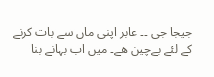جیجا جی ۔۔ عابر اپنی ماں سے بات کرنے کے لئے بےچین ھے۔ میں اب بہانے بنا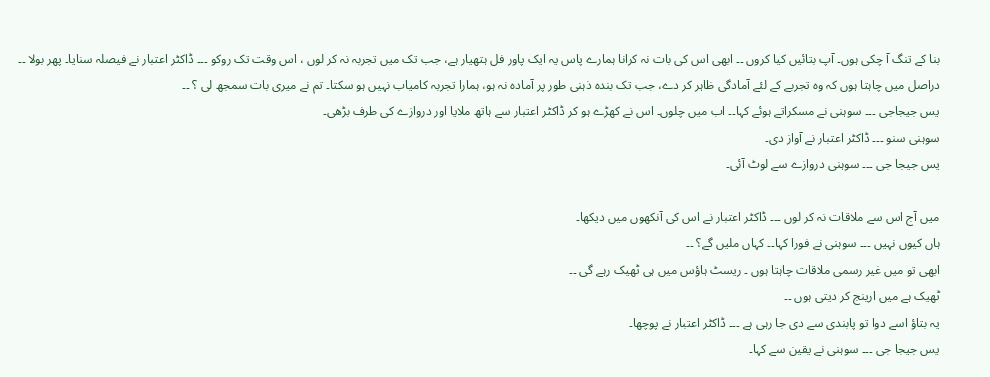بنا کے تنگ آ چکی ہوں۔ آپ بتائیں کیا کروں ۔۔ ابھی اس کی بات نہ کرانا ہمارے پاس یہ ایک پاور فل ہتھیار ہے، جب تک میں تجربہ نہ کر لوں ، اس وقت تک روکو ۔۔۔ ڈاکٹر اعتبار نے فیصلہ سنایا۔ پھر بولا ۔۔ دراصل میں چاہتا ہوں کہ وہ تجربے کے لئے آمادگی ظاہر کر دے، جب تک بندہ ذہنی طور پر آمادہ نہ ہو، ہمارا تجربہ کامیاب نہیں ہو سکتا۔ تم نے میری بات سمجھ لی ؟ ۔۔
یس جیجاجی ۔۔۔ سوہنی نے مسکراتے ہوئے کہا۔۔ اب میں چلوں۔ اس نے کھڑے ہو کر ڈاکٹر اعتبار سے ہاتھ ملایا اور دروازے کی طرف بڑھی۔
سوہنی سنو ۔۔۔ ڈاکٹر اعتبار نے آواز دی۔
یس جیجا جی ۔۔۔ سوہنی دروازے سے لوٹ آئی۔

میں آج اس سے ملاقات نہ کر لوں ۔۔۔ ڈاکٹر اعتبار نے اس کی آنکھوں میں دیکھا۔
ہاں کیوں نہیں ۔۔۔ سوہنی نے فورا کہا۔۔ کہاں ملیں گے؟ ۔۔
ابھی تو میں غیر رسمی ملاقات چاہتا ہوں ۔ ریسٹ ہاؤس میں ہی ٹھیک رہے گی ۔۔
ٹھیک ہے میں ارینج کر دیتی ہوں ۔۔
یہ بتاؤ اسے دوا تو پابندی سے دی جا رہی ہے ۔۔۔ ڈاکٹر اعتبار نے پوچھا۔
یس جیجا جی ۔۔۔ سوہنی نے یقین سے کہا۔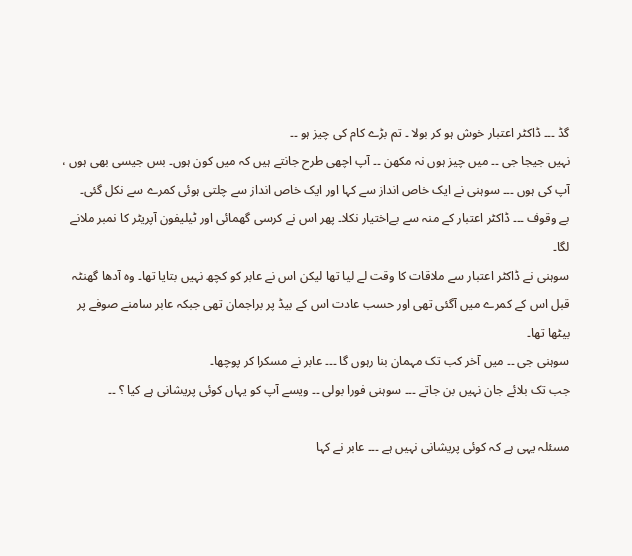گڈ ۔۔۔ ڈاکٹر اعتبار خوش ہو کر بولا ۔ تم بڑے کام کی چیز ہو ۔۔
نہیں جیجا جی ۔۔ میں چیز ہوں نہ مکھن ۔۔ آپ اچھی طرح جانتے ہیں کہ میں کون ہوں۔ بس جیسی بھی ہوں ، آپ کی ہوں ۔۔۔ سوہنی نے ایک خاص انداز سے کہا اور ایک خاص انداز سے چلتی ہوئی کمرے سے نکل گئی۔
بے وقوف ۔۔۔ ڈاکٹر اعتبار کے منہ سے بےاختیار نکلا۔ پھر اس نے کرسی گھمائی اور ٹیلیفون آپریٹر کا نمبر ملانے لگا۔
سوہنی نے ڈاکٹر اعتبار سے ملاقات کا وقت لے لیا تھا لیکن اس نے عابر کو کچھ نہیں بتایا تھا۔ وہ آدھا گھنٹہ قبل اس کے کمرے میں آگئی تھی اور حسب عادت اس کے بیڈ پر براجمان تھی جبکہ عابر سامنے صوفے پر بیٹھا تھا۔
سوہنی جی ۔۔ میں آخر کب تک مہمان بنا رہوں گا ۔۔۔ عابر نے مسکرا کر پوچھا۔
جب تک بلائے جان نہیں بن جاتے ۔۔۔ سوہنی فورا بولی ۔۔ ویسے آپ کو یہاں کوئی پریشانی ہے کیا ؟ ۔۔

مسئلہ یہی ہے کہ کوئی پریشانی نہیں ہے ۔۔۔ عابر نے کہا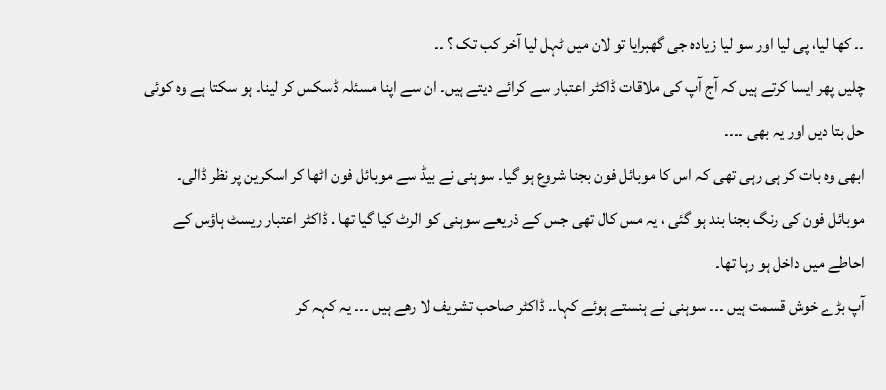۔۔ کھا لیا، پی لیا اور سو لیا زیادہ جی گھبرایا تو لان میں ٹہل لیا آخر کب تک ؟ ۔۔
چلیں پھر ایسا کرتے ہیں کہ آج آپ کی ملاقات ڈاکٹر اعتبار سے کرائے دیتے ہیں۔ ان سے اپنا مسئلہ ڈسکس کر لینا۔ ہو سکتا ہے وہ کوئی حل بتا دیں اور یہ بھی ۔۔۔۔
ابھی وہ بات کر ہی رہی تھی کہ اس کا موبائل فون بجنا شروع ہو گیا۔ سوہنی نے بیڈ سے موبائل فون اٹھا کر اسکرین پر نظر ڈالی۔ موبائل فون کی رنگ بجنا بند ہو گئی ، یہ مس کال تھی جس کے ذریعے سوہنی کو الرٹ کیا گیا تھا . ڈاکٹر اعتبار ریسٹ ہاؤس کے احاطے میں داخل ہو رہا تھا۔
آپ بڑے خوش قسمت ہیں ۔۔۔ سوہنی نے ہنستے ہوئے کہا۔۔ ڈاکٹر صاحب تشریف لا رھے ہیں ۔۔۔ یہ کہہ کر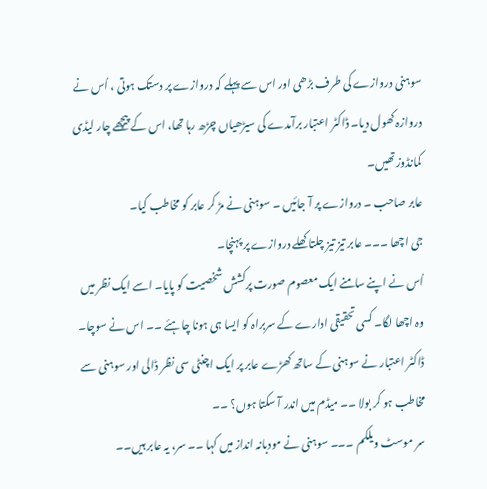سوہنی دروازے کی طرف بڑھی اور اس سے پہلے کہ دروازے پر دستک ہوتی ، اُس نے دروازہ کھول دیا۔ ڈاکٹر اعتبار برآمدے کی سیڑھیاں چڑھ رہا تھا، اس کے پیچھے چار لیڈی کمانڈوز تھیں۔
عابر صاحب ۔ دروازے پر آ جائیں ۔ سوہنی نے مڑ کر عابر کو مخاطب کیا۔
جی اچھا ۔۔۔ عابر تیز تیز چلتا کھلے دروازے پر پہنچا۔
اُس نے اپنے سامنے ایک معصوم صورت پرکشش شخصیت کو پایا۔ اسے ایک نظر میں وہ اچھا لگا۔ کسی تحقیقی ادارے کے سربراہ کو ایسا ہی ہونا چاہئے ۔۔ اس نے سوچا۔ ڈاکٹر اعتبار نے سوہنی کے ساتھ کھڑے عابر پر ایک اچنٹی سی نظر ڈالی اور سوہنی سے مخاطب ہو کر بولا ۔۔ میڈم میں اندر آ سکتا ہوں؟ ۔۔
سر موسٹ ویلکم ۔۔۔ سوہنی نے مودبانہ انداز میں کہا ۔۔ سر، یہ عابر ہیں۔۔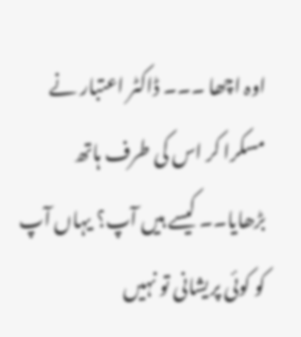اوہ اچھا ۔۔۔ ڈاکٹر اعتبار نے مسکرا کر اس کی طرف ہاتھ بڑھایا۔۔ کیسے ہیں آپ؟ یہاں آپ کو کوئی پریشانی تو نہیں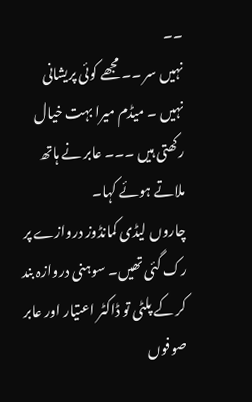۔۔
نہیں سر ۔۔ مجھے کوئی پریشانی نہیں ۔ میڈم میرا بہت خیال رکھتی ہیں ۔۔۔ عابر نے ہاتھ ملاتے ہوئے کہا۔
چاروں لیڈی کمانڈوز دروازے پر رک گئی تھیں۔ سوہنی دروازہ بند کر کے پلٹی تو ڈاکٹر اعتیار اور عابر صوفوں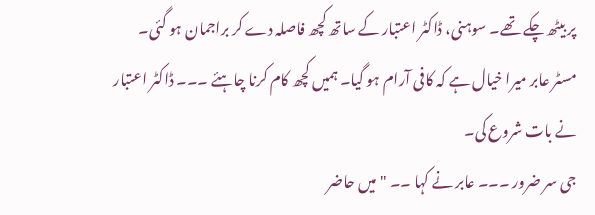پر بیٹھ چکے تھے۔ سوہنی، ڈاکٹر اعتبار کے ساتھ کچھ فاصلہ دے کر براجمان ہو گئی۔
مسٹر عابر میرا خیال ہے کہ کافی آرام ہو گیا۔ ہمیں کچھ کام کرنا چاہئے ۔۔۔ ڈاکٹر اعتبار نے بات شروع کی۔
جی سر ضرور ۔۔۔ عابر نے کہا ۔۔ " میں حاضر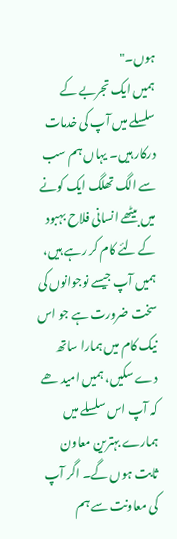ہوں۔"
ہمیں ایک تجربے کے سلسلے میں آپ کی خدمات درکار ہیں۔ یہاں ہم سب سے الگ تھلگ ایک کونے میں بیٹھے انسانی فلاح بہبود کے لئے کام کر رہے ہیں، ہمیں آپ جیسے نوجوانوں کی سخت ضرورت ہے جو اس نیک کام میں ہمارا ساتھ دے سکیں، ہمیں امید ھے کہ آپ اس سلسلے میں ہمارے بہترین معاون ثابت ہوں گے۔ اگر آپ کی معاونت سے ہم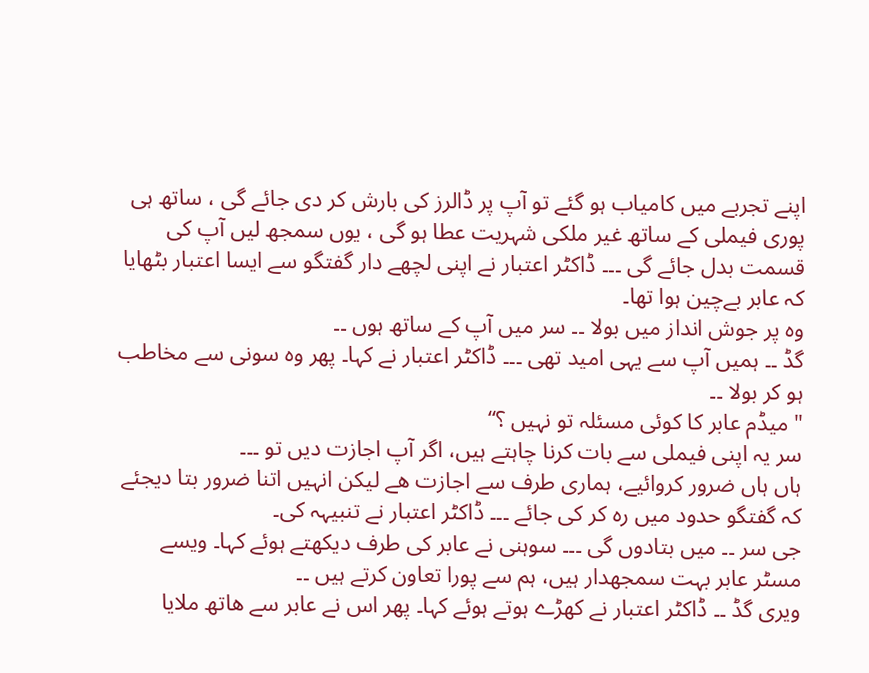اپنے تجربے میں کامیاب ہو گئے تو آپ پر ڈالرز کی بارش کر دی جائے گی ، ساتھ ہی پوری فیملی کے ساتھ غیر ملکی شہریت عطا ہو گی ، یوں سمجھ لیں آپ کی قسمت بدل جائے گی ۔۔۔ ڈاکٹر اعتبار نے اپنی لچھے دار گفتگو سے ایسا اعتبار بٹھایا کہ عابر بےچین ہوا تھا۔
وہ پر جوش انداز میں بولا ۔۔ سر میں آپ کے ساتھ ہوں ۔۔
گڈ ۔۔ ہمیں آپ سے یہی امید تھی ۔۔۔ ڈاکٹر اعتبار نے کہا۔ پھر وہ سونی سے مخاطب ہو کر بولا ۔۔
" میڈم عابر کا کوئی مسئلہ تو نہیں ؟“
سر یہ اپنی فیملی سے بات کرنا چاہتے ہیں، اگر آپ اجازت دیں تو ۔۔۔
ہاں ہاں ضرور کروائیے، ہماری طرف سے اجازت ھے لیکن انہیں اتنا ضرور بتا دیجئے کہ گفتگو حدود میں رہ کر کی جائے ۔۔۔ ڈاکٹر اعتبار نے تنبیہہ کی۔
جی سر ۔۔ میں بتادوں گی ۔۔۔ سوہنی نے عابر کی طرف دیکھتے ہوئے کہا۔ ویسے مسٹر عابر بہت سمجھدار ہیں، ہم سے پورا تعاون کرتے ہیں ۔۔
ویری گڈ ۔۔ ڈاکٹر اعتبار نے کھڑے ہوتے ہوئے کہا۔ پھر اس نے عابر سے ھاتھ ملایا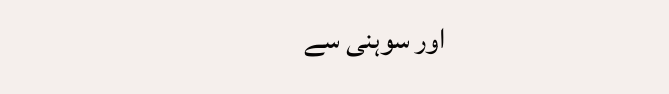اور سوہنی سے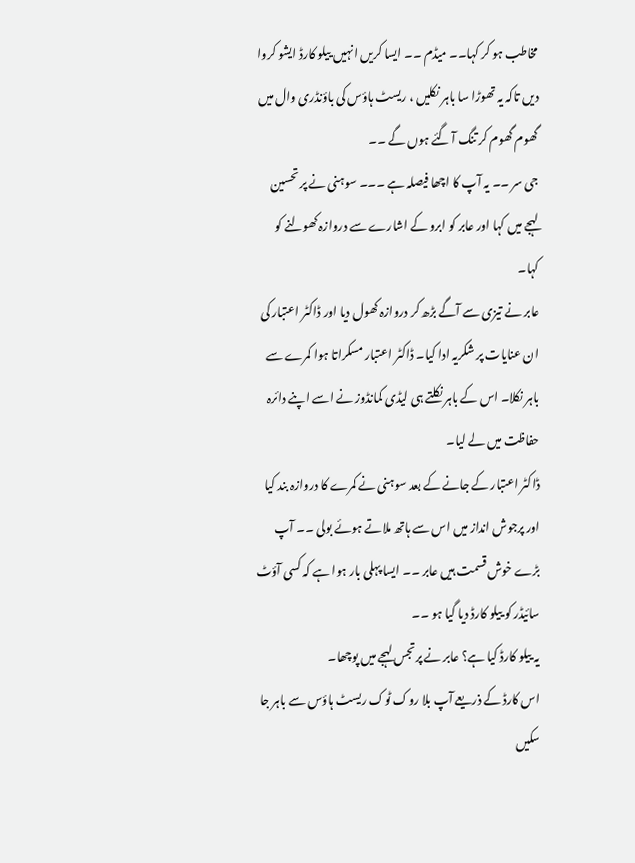مخاطب ہو کر کہا۔۔ میڈم ۔۔ ایسا کریں انہیں ییلو کارڈ ایشو کروا دیں تاکہ یہ تھوڑا سا باہر نکلیں ، ریسٹ ہاؤس کی باؤنڈری وال میں گھوم گھوم کر تنگ آ گئے ہوں گے ۔۔
جی سر ۔۔ یہ آپ کا اچھا فیصلہ ہے ۔۔۔ سوہنی نے پر تحسین لہجے میں کہا اور عابر کو ابرو کے اشارے سے دروازہ کھولنے کو کہا۔
عابر نے تیزی سے آگے بڑھ کر دروازہ کھول دیا اور ڈاکٹر اعتبار کی ان عنایات پر شکریہ ادا کیا۔ ڈاکٹر اعتبار مسکراتا ہوا کمرے سے باہر نکلا۔ اس کے باہر نکلتے ہی لیڈی کمانڈوز نے اسے اپنے دائرہ حفاظت میں لے لیا۔
ڈاکٹر اعتبار کے جانے کے بعد سوہنی نے کمرے کا دروازہ بند کیا اور پرجوش انداز میں اس سے ہاتھ ملاتے ہوئے بولی ۔۔ آپ بڑے خوش قسمت ہیں عابر ۔۔ ایسا پہلی بار ہوا ہے کہ کسی آؤٹ سائیڈر کو ییلو کارڈ دیا گیا ہو ۔۔
یہ ییلو کارڈ کیا ہے؟ عابر نے پرتجس لہجے میں پوچھا۔
اس کارڈ کے ذریعے آپ بلا روک ٹوک ریسٹ ہاؤس سے باہر جا سکیں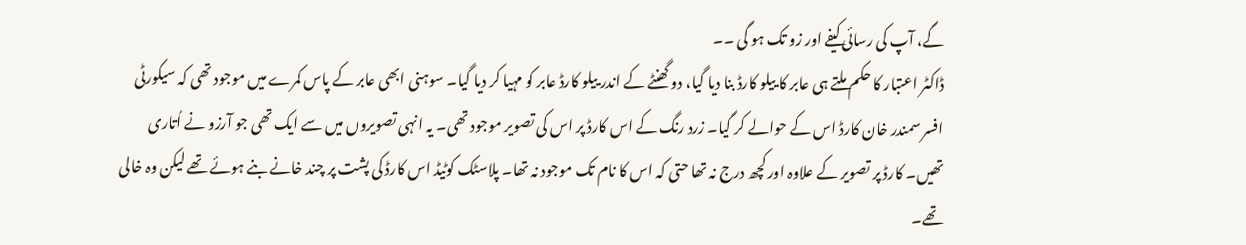گے، آپ کی رسائی کیفے اور زو تک ہو گی ۔۔
ڈاکٹر اعتبار کا حکم ملتے ہی عابر کا ییلو کارڈ بنا دیا گیا، دو گھنٹے کے اندر ییلو کارڈ عابر کو مہیا کر دیا گیا۔ سوہنی ابھی عابر کے پاس کمرے میں موجود تھی کہ سیکورٹی افسر سمندر خان کارڈ اس کے حوالے کر گیا۔ زرد رنگ کے اس کارڈ پر اس کی تصویر موجود تھی۔ یہ انہی تصویروں میں سے ایک تھی جو آرزو نے اُتاری تھیں۔ کارڈ پر تصویر کے علاوہ اور کچھ درج نہ تھا حتی کہ اس کا نام تک موجود نہ تھا۔ پلاسٹک کوٹیڈ اس کارڈ کی پشت پر چند خانے بنے ہوئے تھے لیکن وہ خالی تھے۔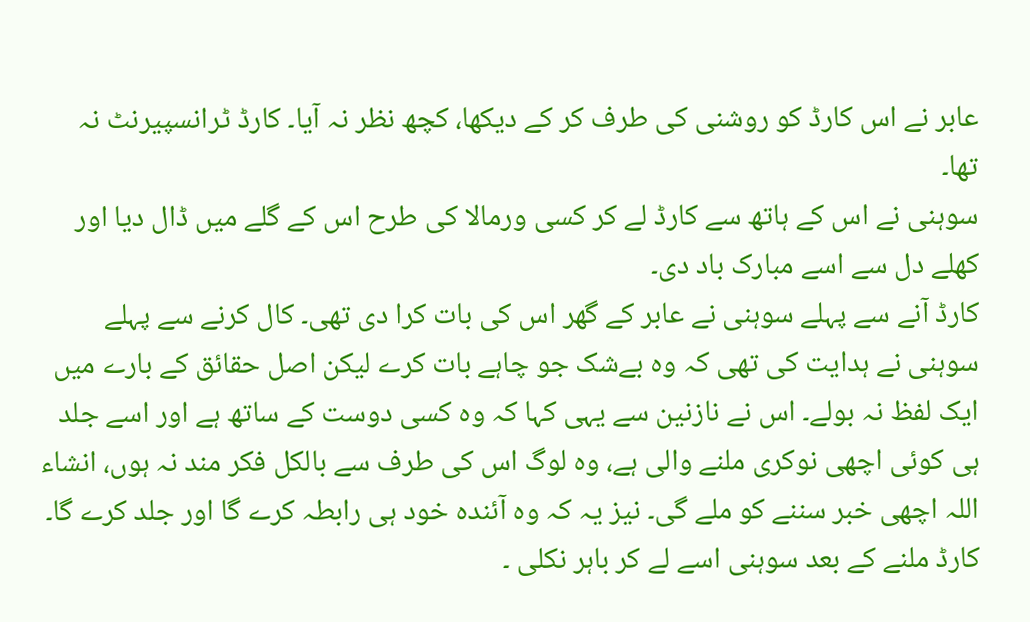عابر نے اس کارڈ کو روشنی کی طرف کر کے دیکھا، کچھ نظر نہ آیا۔ کارڈ ٹرانسپیرنٹ نہ تھا۔
سوہنی نے اس کے ہاتھ سے کارڈ لے کر کسی ورمالا کی طرح اس کے گلے میں ڈال دیا اور کھلے دل سے اسے مبارک باد دی۔
کارڈ آنے سے پہلے سوہنی نے عابر کے گھر اس کی بات کرا دی تھی۔ کال کرنے سے پہلے سوہنی نے ہدایت کی تھی کہ وہ بےشک جو چاہے بات کرے لیکن اصل حقائق کے بارے میں ایک لفظ نہ بولے۔ اس نے نازنین سے یہی کہا کہ وہ کسی دوست کے ساتھ ہے اور اسے جلد ہی کوئی اچھی نوکری ملنے والی ہے، وہ لوگ اس کی طرف سے بالکل فکر مند نہ ہوں، انشاء اللہ اچھی خبر سننے کو ملے گی۔ نیز یہ کہ وہ آئندہ خود ہی رابطہ کرے گا اور جلد کرے گا۔
کارڈ ملنے کے بعد سوہنی اسے لے کر باہر نکلی ۔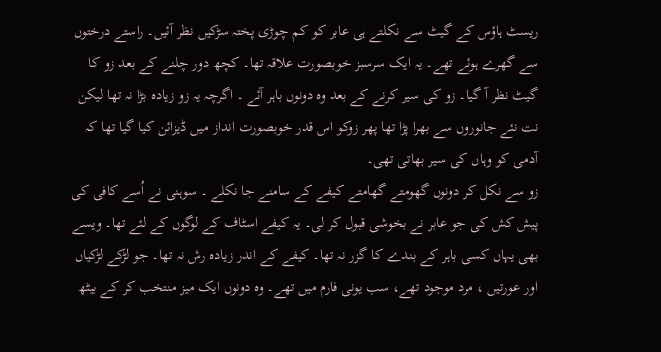ریسٹ ہاؤس کے گیٹ سے نکلتے ہی عابر کو کم چوڑی پختہ سڑکیں نظر آئیں۔ راستے درختوں سے گھرے ہوئے تھے۔ یہ ایک سرسبز خوبصورت علاقہ تھا۔ کچھ دور چلنے کے بعد زو کا گیٹ نظر آ گیا۔ زو کی سیر کرنے کے بعد وہ دونوں باہر آئے ۔ اگرچہ یہ زو زیادہ بڑا نہ تھا لیکن نت نئے جانوروں سے بھرا پڑا تھا پھر زوکو اس قدر خوبصورت انداز میں ڈیزائن کیا گیا تھا کہ آدمی کو وہاں کی سیر بھاتی تھی۔
زو سے نکل کر دونوں گھومتے گھامتے کیفے کے سامنے جا نکلے ۔ سوہنی نے اُسے کافی کی پیش کش کی جو عابر نے بخوشی قبول کر لی۔ یہ کیفے اسٹاف کے لوگوں کے لئے تھا۔ ویسے بھی یہاں کسی باہر کے بندے کا گزر نہ تھا۔ کیفے کے اندر زیادہ رش نہ تھا۔ جو لڑکے لڑکیاں اور عورتیں ، مرد موجود تھے، سب یونی فارم میں تھے۔ وہ دونوں ایک میز منتخب کر کے بیٹھ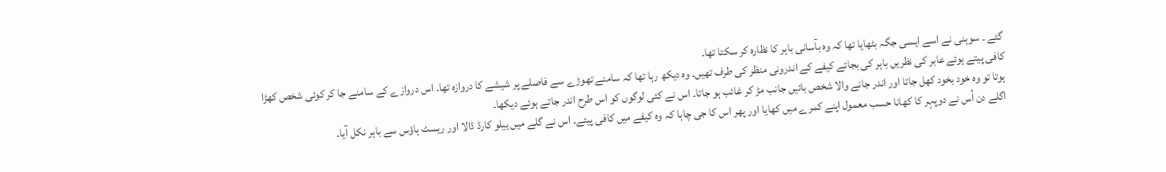گئے ۔ سوہنی نے اسے ایسی جگہ بٹھایا تھا کہ وہ بآسانی باہر کا نظارہ کر سکتا تھا۔
کافی پیتے ہوئے عابر کی نظریں باہر کی بجائے کیفے کے اندرونی منظر کی طرف تھیں۔ وہ دیکھ رہا تھا کہ سامنے تھوڑے سے فاصلے پر شیشے کا دروازہ تھا۔ اس دروازے کے سامنے جا کر کوئی شخص کھڑا ہوتا تو وہ خود بخود کھل جاتا اور اندر جانے والا شخص بائیں جانب مڑ کر غائب ہو جاتا۔ اس نے کئی لوگوں کو اس طرح اندر جاتے ہوئے دیکھا۔
اگلے دن اُس نے دوپہر کا کھانا حسب معمول اپنے کمرے میں کھایا اور پھر اس کا جی چاہا کہ وہ کیفے میں کافی پیئے۔ اس نے گلے میں ییلو کارڈ ڈالا اور ریسٹ ہاؤس سے باہر نکل آیا۔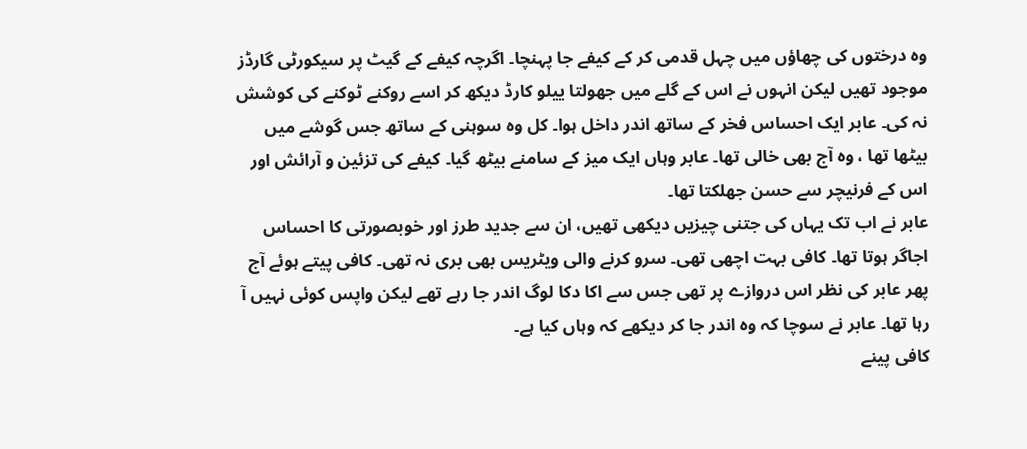وہ درختوں کی چھاؤں میں چہل قدمی کر کے کیفے جا پہنچا۔ اگرچہ کیفے کے گیٹ پر سیکورٹی گارڈز موجود تھیں لیکن انہوں نے اس کے گلے میں جھولتا ییلو کارڈ دیکھ کر اسے روکنے ٹوکنے کی کوشش نہ کی۔ عابر ایک احساس فخر کے ساتھ اندر داخل ہوا۔ کل وہ سوہنی کے ساتھ جس گوشے میں بیٹھا تھا ، وہ آج بھی خالی تھا۔ عابر وہاں ایک میز کے سامنے بیٹھ گیا۔ کیفے کی تزئین و آرائش اور اس کے فرنیچر سے حسن جھلکتا تھا۔
عابر نے اب تک یہاں کی جتنی چیزیں دیکھی تھیں، ان سے جدید طرز اور خوبصورتی کا احساس اجاگر ہوتا تھا۔ کافی بہت اچھی تھی۔ سرو کرنے والی ویٹریس بھی بری نہ تھی۔ کافی پیتے ہوئے آج پھر عابر کی نظر اس دروازے پر تھی جس سے اکا دکا لوگ اندر جا رہے تھے لیکن واپس کوئی نہیں آ رہا تھا۔ عابر نے سوچا کہ وہ اندر جا کر دیکھے کہ وہاں کیا ہے۔
کافی پینے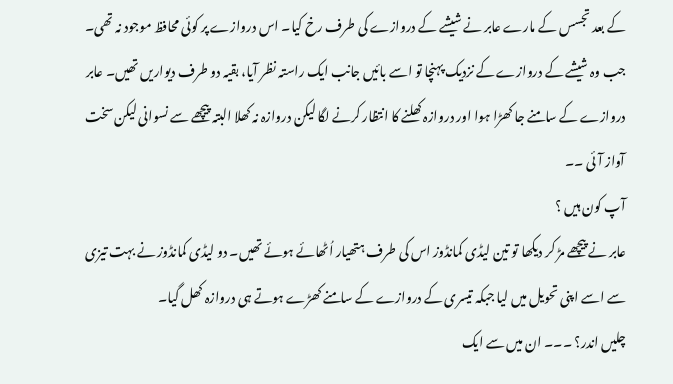کے بعد تجسس کے مارے عابر نے شیشے کے دروازے کی طرف رخ کیا۔ اس دروازے پر کوئی محافظ موجود نہ تھی۔ جب وہ شیشے کے دروازے کے نزدیک پہنچا تو اسے بائیں جانب ایک راستہ نظر آیا، بقیہ دو طرف دیواریں تھیں۔ عابر دروازے کے سامنے جا کھڑا ہوا اور دروازہ کھلنے کا انتظار کرنے لگا لیکن دروازہ نہ کھلا البتہ پیچھے سے نسوانی لیکن سخت آواز آئی ۔۔
آپ کون ہیں ؟
عابر نے پیچھے مڑ کر دیکھا تو تین لیڈی کمانڈوز اس کی طرف ہتھیار اُٹھائے ہوئے تھیں۔ دو لیڈی کمانڈوز نے بہت تیزی سے اسے اپنی تحویل میں لیا جبکہ تیسری کے دروازے کے سامنے کھڑے ہوتے ہی دروازہ کھل گیا۔
چلیں اندر؟ ۔۔۔ ان میں سے ایک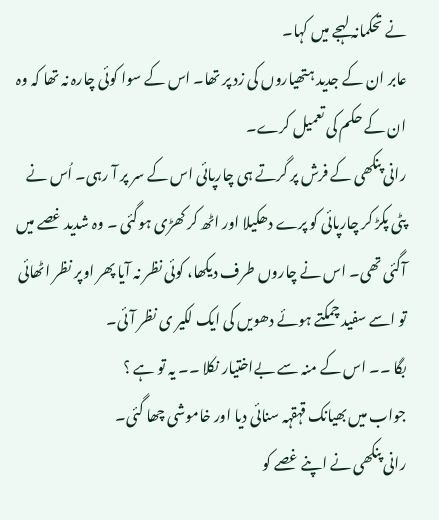نے تحکمانہ لہجے میں کہا۔
عابر ان کے جدید ہتھیاروں کی زد پر تھا۔ اس کے سوا کوئی چارہ نہ تھا کہ وہ ان کے حکم کی تعمیل کرے۔
رانی پنکھی کے فرش پر گرتے ہی چارپائی اس کے سر پر آ رہی۔ اُس نے پٹی پکڑ کر چارپائی کو پرے دھکیلا اور اٹھ کر کھڑی ہوگئی ۔ وہ شدید غصے میں آگئی تھی۔ اس نے چاروں طرف دیکھا، کوئی نظر نہ آیا پھر اوپر نظر اٹھائی تو اسے سفید چمکتے ہوئے دھویں کی ایک لکیر ی نظر آئی۔
بگا ۔۔ اس کے منہ سے بےاختیار نکلا ۔۔ یہ تو ہے ؟
جواب میں بھیانک قہقہہ سنائی دیا اور خاموشی چھا گئی۔
رانی پنکھی نے اپنے غصے کو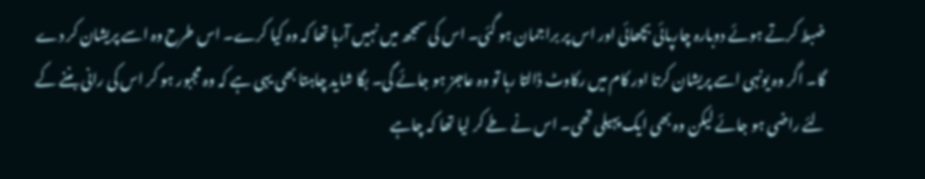ضبط کرتے ہوئے دوبارہ چارپائی بچھائی اور اس پر براجمان ہو گئی۔ اس کی سمجھ میں نہیں آرہا تھا کہ وہ کیا کرے۔ اس طرح وہ اسے پریشان کر دے گا۔ اگر وہ یونہی اسے پریشان کرتا اور کام میں رکاوٹ ڈالتا رہا تو وہ عاجز ہو جائے گی۔ بگا شاید چاہتا بھی یہی ہے کہ وہ مجبور ہو کر اس کی رانی بننے کے لئے راضی ہو جائے لیکن وہ بھی ایک پہیلی تھی۔ اس نے طے کر لیا تھا کہ چاہے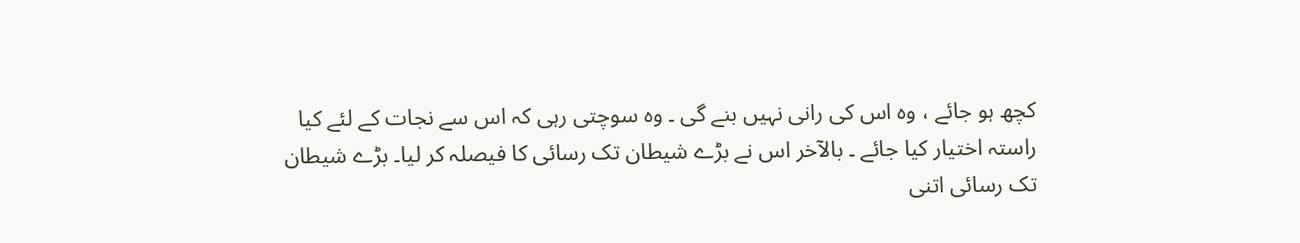کچھ ہو جائے ، وہ اس کی رانی نہیں بنے گی ۔ وہ سوچتی رہی کہ اس سے نجات کے لئے کیا راستہ اختیار کیا جائے ۔ بالآخر اس نے بڑے شیطان تک رسائی کا فیصلہ کر لیا۔ بڑے شیطان تک رسائی اتنی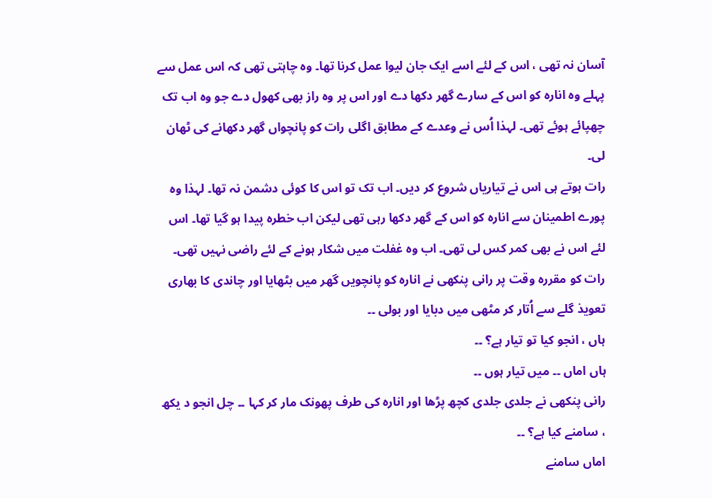آسان نہ تھی ، اس کے لئے اسے ایک جان لیوا عمل کرنا تھا۔ وہ چاہتی تھی کہ اس عمل سے پہلے وہ انارہ کو اس کے سارے گھر دکھا دے اور اس پر وہ راز بھی کھول دے جو وہ اب تک چھپائے ہوئے تھی۔ لہذا اُس نے وعدے کے مطابق اگلی رات کو پانچواں گھر دکھانے کی ٹھان لی۔
رات ہوتے ہی اس نے تیاریاں شروع کر دیں۔ اب تک تو اس کا کوئی دشمن نہ تھا۔ لہذا وہ پورے اطمینان سے انارہ کو اس کے گھر دکھا رہی تھی لیکن اب خطرہ پیدا ہو گیا تھا۔ اس لئے اس نے بھی کمر کس لی تھی۔ اب وہ غفلت میں شکار ہونے کے لئے راضی نہیں تھی۔ رات کو مقررہ وقت پر رانی پنکھی نے انارہ کو پانچویں گھر میں بٹھایا اور چاندی کا بھاری تعویذ گلے سے اُتار کر مٹھی میں دبایا اور بولی ۔۔
ہاں ، انجو کیا تو تیار ہے؟ ۔۔
ہاں اماں ۔۔ میں تیار ہوں ۔۔
رانی پنکھی نے جلدی جلدی کچھ پڑھا اور انارہ کی طرف پھونک مار کر کہا ۔۔ چل انجو د یکھ ، سامنے کیا ہے؟ ۔۔
اماں سامنے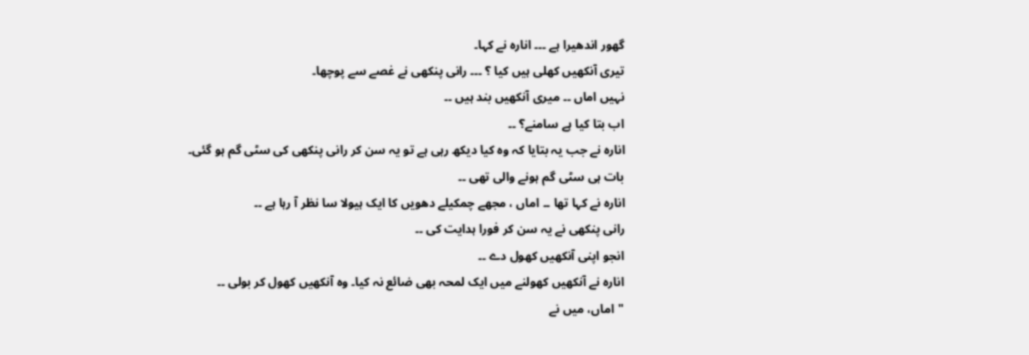گھور اندھیرا ہے ۔۔۔ انارہ نے کہا۔
تیری آنکھیں کھلی ہیں کیا ؟ ۔۔۔ رانی پنکھی نے غصے سے پوچھا۔
نہیں اماں ۔۔ میری آنکھیں بند ہیں ۔۔
اب بتا کیا ہے سامنے؟ ۔۔
انارہ نے جب یہ بتایا کہ وہ کیا دیکھ رہی ہے تو یہ سن کر رانی پنکھی کی سٹی گم ہو گئی۔
بات ہی سٹی گم ہونے والی تھی ۔۔
انارہ نے کہا تھا ۔۔ اماں ، مجھے چمکیلے دھویں کا ایک ہیولا سا نظر آ رہا ہے ۔۔
رانی پنکھی نے یہ سن کر فورا ہدایت کی ۔۔
انجو اپنی آنکھیں کھول دے ۔۔
انارہ نے آنکھیں کھولنے میں ایک لمحہ بھی ضائع نہ کیا۔ وہ آنکھیں کھول کر بولی ۔۔
"اماں، میں نے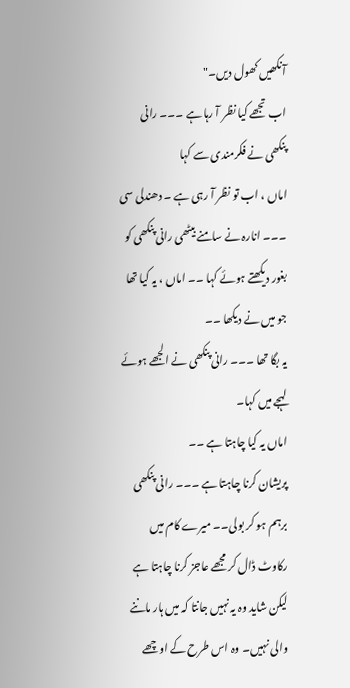آنکھیں کھول دیں۔"
اب تجھے کیا نظر آ رہا ہے ۔۔۔ رانی پنکھی نے فکرمندی سے کہا
اماں ، اب تو نظر آ رہی ہے ۔ دھندلی سی ۔۔۔ انارہ نے سامنے بیٹھی رانی پنکھی کو بغور دیکھتے ہوئے کہا ۔۔ اماں ، یہ کیا تھا جو میں نے دیکھا ۔۔
یہ بگا تھا ۔۔۔ رانی پنکھی نے الجھے ہوئے لہجے میں کہا۔
اماں یہ کیا چاہتا ہے ۔۔
پریشان کرنا چاہتا ہے ۔۔۔ رانی پنکھی برہم ہو کر بولی۔۔ میرے کام میں رکاوٹ ڈال کر مجھے عاجز کرنا چاہتا ہے لیکن شاید وہ یہ نہیں جانتا کہ میں ہار ماننے والی نہیں۔ وہ اس طرح کے اوچھے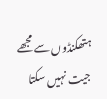ہتھکنڈوں سے مجھے جیت نہیں سکتا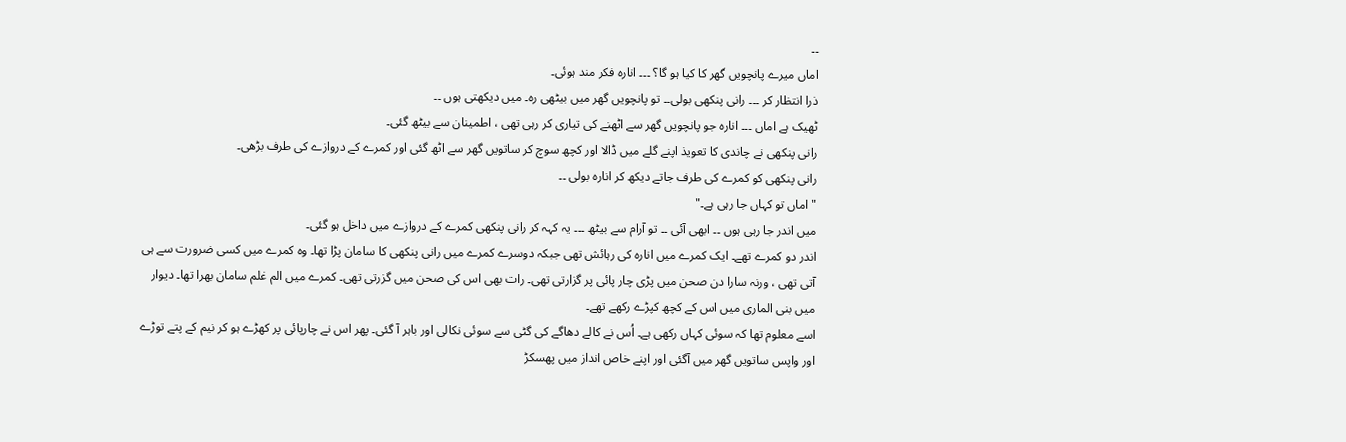۔۔
اماں میرے پانچویں گھر کا کیا ہو گا؟ ۔۔۔ انارہ فکر مند ہوئی۔
ذرا انتظار کر ۔۔۔ رانی پنکھی بولی۔۔ تو پانچویں گھر میں بیٹھی رہ۔ میں دیکھتی ہوں ۔۔
ٹھیک ہے اماں ۔۔۔ انارہ جو پانچویں گھر سے اٹھنے کی تیاری کر رہی تھی ، اطمینان سے بیٹھ گئی۔
رانی پنکھی نے چاندی کا تعویذ اپنے گلے میں ڈالا اور کچھ سوچ کر ساتویں گھر سے اٹھ گئی اور کمرے کے دروازے کی طرف بڑھی۔
رانی پنکھی کو کمرے کی طرف جاتے دیکھ کر انارہ بولی ۔۔
"اماں تو کہاں جا رہی ہے۔"
میں اندر جا رہی ہوں ۔۔ ابھی آئی ۔۔ تو آرام سے بیٹھ ۔۔۔ یہ کہہ کر رانی پنکھی کمرے کے دروازے میں داخل ہو گئی۔
اندر دو کمرے تھے۔ ایک کمرے میں انارہ کی رہائش تھی جبکہ دوسرے کمرے میں رانی پنکھی کا سامان پڑا تھا۔ وہ کمرے میں کسی ضرورت سے ہی آتی تھی ، ورنہ سارا دن صحن میں پڑی چار پائی پر گزارتی تھی۔ رات بھی اس کی صحن میں گزرتی تھی۔ کمرے میں الم غلم سامان بھرا تھا۔ دیوار میں بنی الماری میں اس کے کچھ کپڑے رکھے تھے۔
اسے معلوم تھا کہ سوئی کہاں رکھی ہے۔ اُس نے کالے دھاگے کی گٹی سے سوئی نکالی اور باہر آ گئی۔ پھر اس نے چارپائی پر کھڑے ہو کر نیم کے پتے توڑے اور واپس ساتویں گھر میں آگئی اور اپنے خاص انداز میں پھسکڑ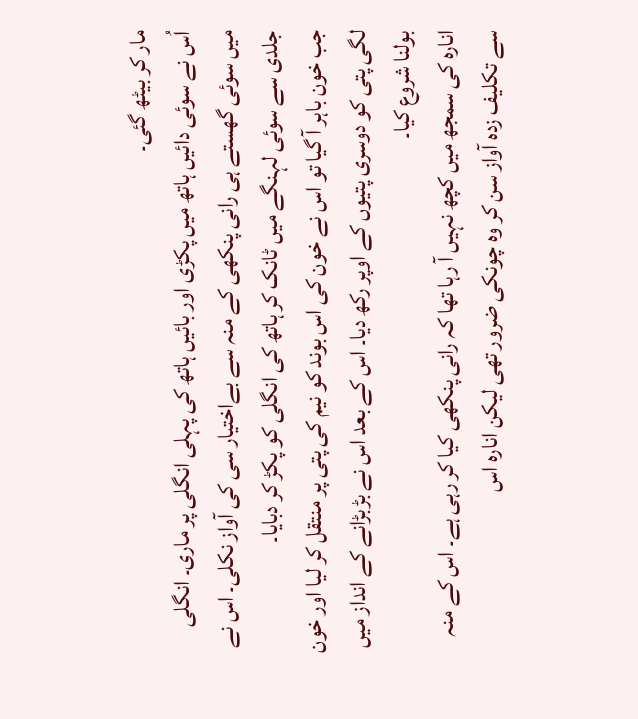مار کر بیٹھ گئی۔
اُس نے سوئی دائیں ہاتھ میں پکڑی اور بائیں ہاتھ کی پہلی انگلی پر ماری۔ انگلی میں سوئی گھستے ہی رانی پنکھی کے منہ سے بےاختیار سی کی آواز نکلی۔ اس نے جلدی سے سوئی لہنگے میں ٹانک کر ہاتھ کی انگلی کو پکڑ کر دبایا۔
جب خون باہر آ گیا تو اس نے خون کی اس بوند کو نیم کی پتی پر منتقل کر لیا اور خون لگی پتی کو دوسری پتیوں کے اوپر رکھ دیا۔ اس کے بعد اس نے بڑبڑانے کے انداز میں بولنا شروع کیا۔
انارہ کی سمجھ میں کچھ نہیں آ رہا تھا کہ رانی پنکھی کیا کر رہی ہے۔ اس کے منہ سے تکلیف زدہ آواز سن کر وہ چونکی ضرور تھی لیکن انارہ اس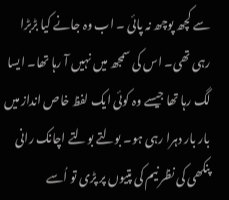سے کچھ پوچھ نہ پائی ۔ اب وہ جانے کیا بڑبڑا رہی تھی۔ اس کی سمجھ میں نہیں آ رہا تھا۔ ایسا لگ رہا تھا جیسے وہ کوئی ایک لفظ خاص انداز میں بار بار دہرا رہی ہو۔ بولتے بولتے اچانک رانی پنکھی کی نظر نیم کی پتیوں پر پڑی تو اُسے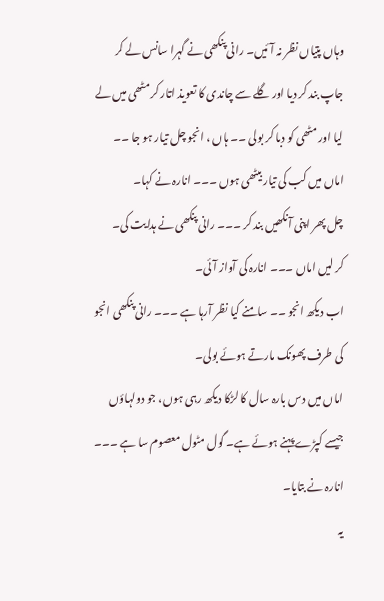وہاں پتیاں نظر نہ آئیں۔ رانی پنکھی نے گہرا سانس لے کر جاپ بند کر دیا اور گلے سے چاندی کا تعویذ اتار کر مٹھی میں لے لیا اور مٹھی کو دبا کر بولی ۔۔ ہاں ، انجو چل تیار ہو جا ۔۔
اماں میں کب کی تیار بیٹھی ہوں ۔۔۔ انارہ نے کہا۔
چل پھر اپنی آنکھیں بند کر ۔۔۔ رانی پنکھی نے ہدایت کی۔
کر لیں اماں ۔۔۔ انارہ کی آواز آئی۔
اب دیکھ انجو ۔۔ سامنے کیا نظر آرہا ہے ۔۔۔ رانی پنکھی انجو کی طرف پھونک مارتے ہوئے بولی۔
اماں میں دس بارہ سال کا لڑکا دیکھ رہی ہوں، جو دولہاؤں جیسے کپڑے پہنے ہوئے ہے۔ گول مٹول معصوم سا ہے ۔۔۔ انارہ نے بتایا۔
یہ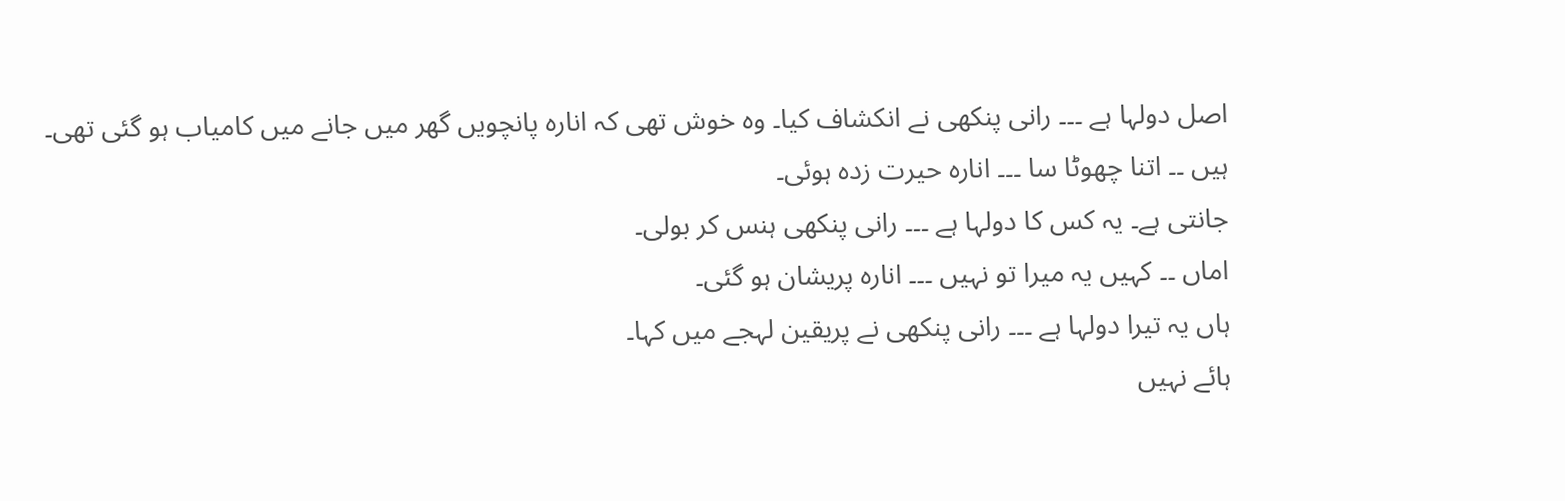اصل دولہا ہے ۔۔۔ رانی پنکھی نے انکشاف کیا۔ وہ خوش تھی کہ انارہ پانچویں گھر میں جانے میں کامیاب ہو گئی تھی۔
ہیں ۔۔ اتنا چھوٹا سا ۔۔۔ انارہ حیرت زدہ ہوئی۔
جانتی ہے۔ یہ کس کا دولہا ہے ۔۔۔ رانی پنکھی ہنس کر بولی۔
اماں ۔۔ کہیں یہ میرا تو نہیں ۔۔۔ انارہ پریشان ہو گئی۔
ہاں یہ تیرا دولہا ہے ۔۔۔ رانی پنکھی نے پریقین لہجے میں کہا۔
ہائے نہیں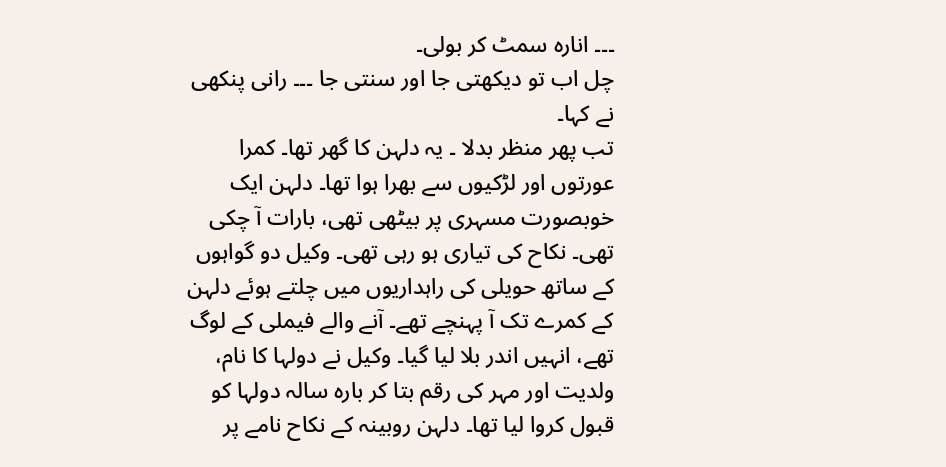۔۔۔ انارہ سمٹ کر بولی۔
چل اب تو دیکھتی جا اور سنتی جا ۔۔۔ رانی پنکھی نے کہا۔
تب پھر منظر بدلا ۔ یہ دلہن کا گھر تھا۔ کمرا عورتوں اور لڑکیوں سے بھرا ہوا تھا۔ دلہن ایک خوبصورت مسہری پر بیٹھی تھی، بارات آ چکی تھی۔ نکاح کی تیاری ہو رہی تھی۔ وکیل دو گواہوں کے ساتھ حویلی کی راہداریوں میں چلتے ہوئے دلہن کے کمرے تک آ پہنچے تھے۔ آنے والے فیملی کے لوگ تھے، انہیں اندر بلا لیا گیا۔ وکیل نے دولہا کا نام، ولدیت اور مہر کی رقم بتا کر بارہ سالہ دولہا کو قبول کروا لیا تھا۔ دلہن روبینہ کے نکاح نامے پر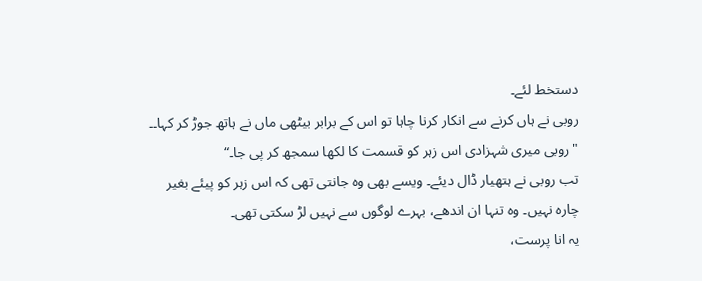دستخط لئے۔
روبی نے ہاں کرنے سے انکار کرنا چاہا تو اس کے برابر بیٹھی ماں نے ہاتھ جوڑ کر کہا۔۔ "روبی میری شہزادی اس زہر کو قسمت کا لکھا سمجھ کر پی جا۔“
تب روبی نے ہتھیار ڈال دیئے۔ ویسے بھی وہ جانتی تھی کہ اس زہر کو پیئے بغیر چارہ نہیں۔ وہ تنہا ان اندھے، بہرے لوگوں سے نہیں لڑ سکتی تھی۔
یہ انا پرست،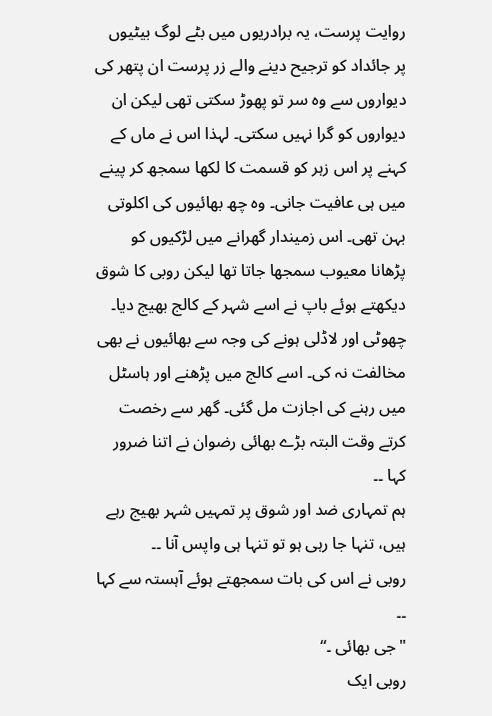روایت پرست، یہ برادریوں میں بٹے لوگ بیٹیوں پر جائداد کو ترجیح دینے والے زر پرست ان پتھر کی دیواروں سے وہ سر تو پھوڑ سکتی تھی لیکن ان دیواروں کو گرا نہیں سکتی۔ لہذا اس نے ماں کے کہنے پر اس زہر کو قسمت کا لکھا سمجھ کر پینے میں ہی عافیت جانی۔ وہ چھ بھائیوں کی اکلوتی بہن تھی۔ اس زمیندار گھرانے میں لڑکیوں کو پڑھانا معیوب سمجھا جاتا تھا لیکن روبی کا شوق دیکھتے ہوئے باپ نے اسے شہر کے کالج بھیج دیا۔ چھوٹی اور لاڈلی ہونے کی وجہ سے بھائیوں نے بھی مخالفت نہ کی۔ اسے کالج میں پڑھنے اور ہاسٹل میں رہنے کی اجازت مل گئی۔ گھر سے رخصت کرتے وقت البتہ بڑے بھائی رضوان نے اتنا ضرور کہا ۔۔
ہم تمہاری ضد اور شوق پر تمہیں شہر بھیج رہے ہیں، تنہا جا رہی ہو تو تنہا ہی واپس آنا ۔۔
روبی نے اس کی بات سمجھتے ہوئے آہستہ سے کہا ۔۔
" جی بھائی ۔“
روبی ایک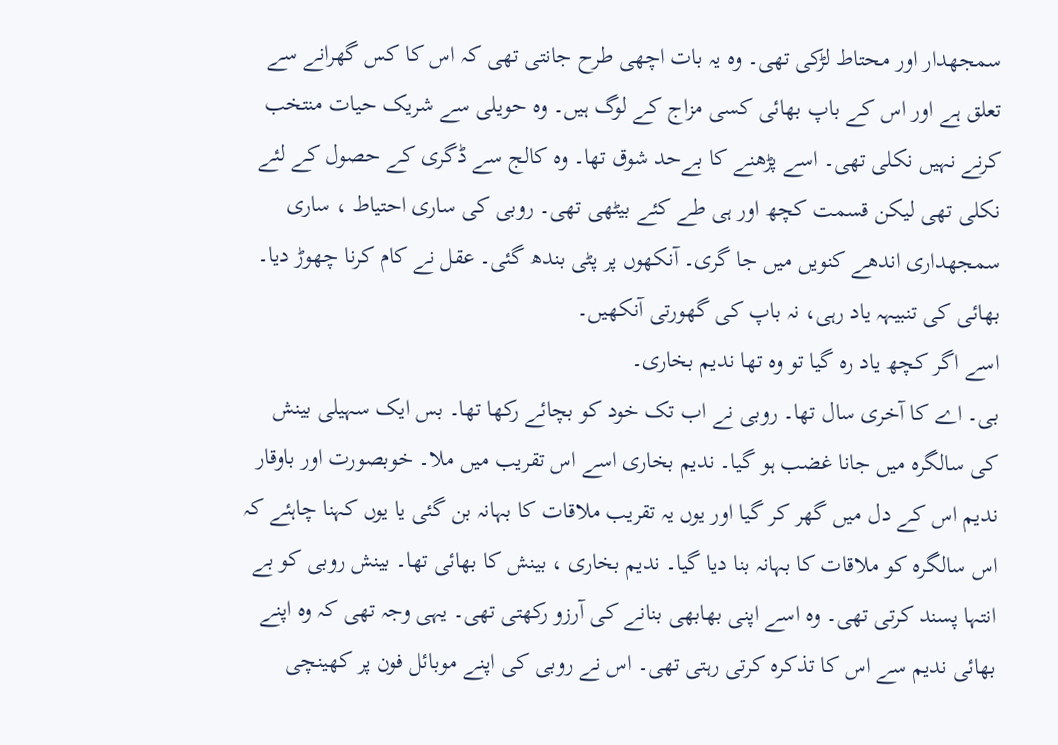سمجھدار اور محتاط لڑکی تھی۔ وہ یہ بات اچھی طرح جانتی تھی کہ اس کا کس گھرانے سے تعلق ہے اور اس کے باپ بھائی کسی مزاج کے لوگ ہیں۔ وہ حویلی سے شریک حیات منتخب کرنے نہیں نکلی تھی۔ اسے پڑھنے کا بےحد شوق تھا۔ وہ کالج سے ڈگری کے حصول کے لئے نکلی تھی لیکن قسمت کچھ اور ہی طے کئے بیٹھی تھی۔ روبی کی ساری احتیاط ، ساری سمجھداری اندھے کنویں میں جا گری۔ آنکھوں پر پٹی بندھ گئی۔ عقل نے کام کرنا چھوڑ دیا۔ بھائی کی تنبیہہ یاد رہی، نہ باپ کی گھورتی آنکھیں۔
اسے اگر کچھ یاد رہ گیا تو وہ تھا ندیم بخاری۔
بی۔ اے کا آخری سال تھا۔ روبی نے اب تک خود کو بچائے رکھا تھا۔ بس ایک سہیلی بینش کی سالگرہ میں جانا غضب ہو گیا۔ ندیم بخاری اسے اس تقریب میں ملا۔ خوبصورت اور باوقار ندیم اس کے دل میں گھر کر گیا اور یوں یہ تقریب ملاقات کا بہانہ بن گئی یا یوں کہنا چاہئے کہ اس سالگرہ کو ملاقات کا بہانہ بنا دیا گیا۔ ندیم بخاری ، بینش کا بھائی تھا۔ بینش روبی کو بے انتہا پسند کرتی تھی۔ وہ اسے اپنی بھابھی بنانے کی آرزو رکھتی تھی۔ یہی وجہ تھی کہ وہ اپنے بھائی ندیم سے اس کا تذکرہ کرتی رہتی تھی۔ اس نے روبی کی اپنے موبائل فون پر کھینچی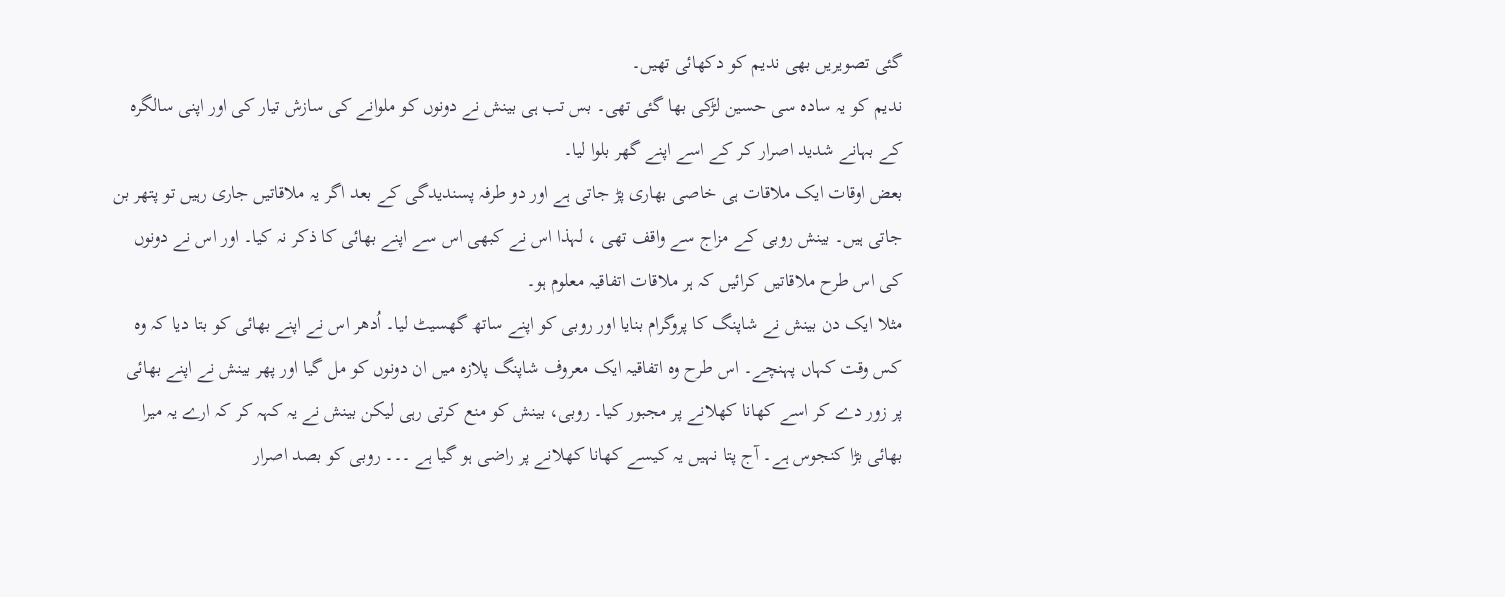گئی تصویریں بھی ندیم کو دکھائی تھیں۔
ندیم کو یہ سادہ سی حسین لڑکی بھا گئی تھی۔ بس تب ہی بینش نے دونوں کو ملوانے کی سازش تیار کی اور اپنی سالگرہ کے بہانے شدید اصرار کر کے اسے اپنے گھر بلوا لیا۔
بعض اوقات ایک ملاقات ہی خاصی بھاری پڑ جاتی ہے اور دو طرفہ پسندیدگی کے بعد اگر یہ ملاقاتیں جاری رہیں تو پتھر بن جاتی ہیں۔ بینش روبی کے مزاج سے واقف تھی ، لہذا اس نے کبھی اس سے اپنے بھائی کا ذکر نہ کیا۔ اور اس نے دونوں کی اس طرح ملاقاتیں کرائیں کہ ہر ملاقات اتفاقیہ معلوم ہو۔
مثلا ایک دن بینش نے شاپنگ کا پروگرام بنایا اور روبی کو اپنے ساتھ گھسیٹ لیا۔ اُدھر اس نے اپنے بھائی کو بتا دیا کہ وہ کس وقت کہاں پہنچے۔ اس طرح وہ اتفاقیہ ایک معروف شاپنگ پلازہ میں ان دونوں کو مل گیا اور پھر بینش نے اپنے بھائی پر زور دے کر اسے کھانا کھلانے پر مجبور کیا۔ روبی، بینش کو منع کرتی رہی لیکن بینش نے یہ کہہ کر کہ ارے یہ میرا بھائی بڑا کنجوس ہے۔ آج پتا نہیں یہ کیسے کھانا کھلانے پر راضی ہو گیا ہے ۔۔۔ روبی کو بصد اصرار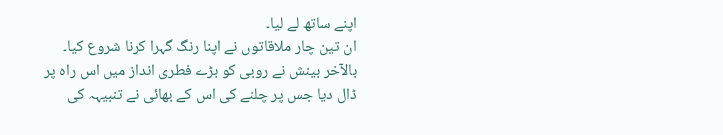اپنے ساتھ لے لیا۔
ان تین چار ملاقاتوں نے اپنا رنگ گہرا کرنا شروع کیا۔ بالآخر بینش نے روبی کو بڑے فطری انداز میں اس راہ پر ڈال دیا جس پر چلنے کی اس کے بھائی نے تنبیہہ کی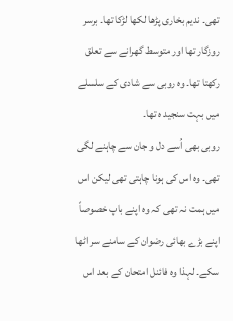تھی۔ ندیم بخاری پڑھا لکھا لڑکا تھا۔ برسر روزگار تھا اور متوسط گھرانے سے تعلق رکھتا تھا۔ وہ روبی سے شادی کے سلسلے میں بہت سنجید ہ تھا۔
روبی بھی اُسے دل و جان سے چاہنے لگی تھی۔ وہ اس کی ہونا چاہتی تھی لیکن اس میں ہمت نہ تھی کہ وہ اپنے باپ خصوصاً اپنے بڑے بھائی رضوان کے سامنے سر اٹھا سکے۔ لہذا وہ فائنل امتحان کے بعد اس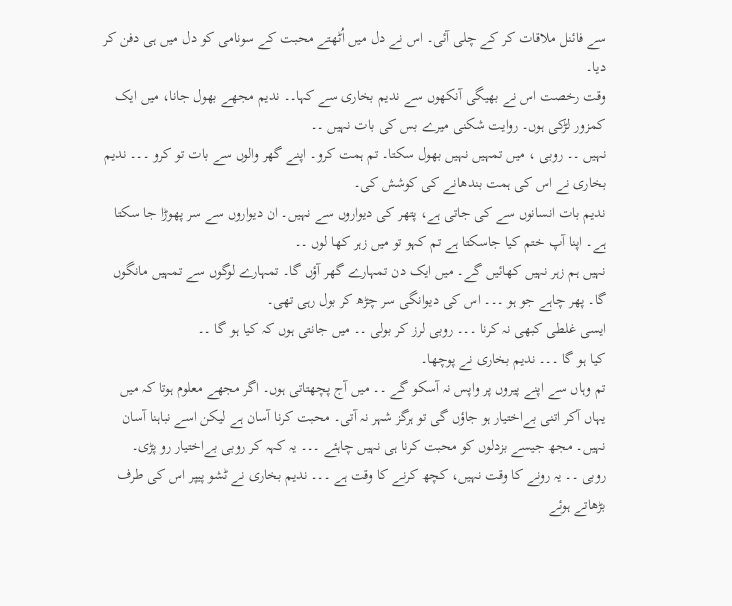سے فائنل ملاقات کر کے چلی آئی۔ اس نے دل میں اُٹھتے محبت کے سونامی کو دل میں ہی دفن کر دیا۔
وقت رخصت اس نے بھیگی آنکھوں سے ندیم بخاری سے کہا۔۔ ندیم مجھے بھول جانا، میں ایک کمزور لڑکی ہوں۔ روایت شکنی میرے بس کی بات نہیں ۔۔
نہیں ۔۔ روبی ، میں تمہیں نہیں بھول سکتا۔ تم ہمت کرو۔ اپنے گھر والوں سے بات تو کرو ۔۔۔ ندیم بخاری نے اس کی ہمت بندھانے کی کوشش کی۔
ندیم بات انسانوں سے کی جاتی ہے، پتھر کی دیواروں سے نہیں۔ ان دیواروں سے سر پھوڑا جا سکتا ہے۔ اپنا آپ ختم کیا جاسکتا ہے تم کہو تو میں زہر کھا لوں ۔۔
نہیں ہم زہر نہیں کھائیں گے۔ میں ایک دن تمہارے گھر آؤں گا۔ تمہارے لوگوں سے تمہیں مانگوں گا۔ پھر چاہے جو ہو ۔۔۔ اس کی دیوانگی سر چڑھ کر بول رہی تھی۔
ایسی غلطی کبھی نہ کرنا ۔۔۔ روبی لرز کر بولی ۔۔ میں جانتی ہوں کہ کیا ہو گا ۔۔
کیا ہو گا ۔۔۔ ندیم بخاری نے پوچھا۔
تم وہاں سے اپنے پیروں پر واپس نہ آسکو گے ۔۔ میں آج پچھتاتی ہوں۔ اگر مجھے معلوم ہوتا کہ میں یہاں آکر اتنی بےاختیار ہو جاؤں گی تو ہرگز شہر نہ آتی۔ محبت کرنا آسان ہے لیکن اسے نباہنا آسان نہیں۔ مجھ جیسے بزدلوں کو محبت کرنا ہی نہیں چاہئے ۔۔۔ یہ کہہ کر روبی بےاختیار رو پڑی۔
روبی ۔۔ یہ رونے کا وقت نہیں، کچھ کرنے کا وقت ہے ۔۔۔ ندیم بخاری نے ٹشو پیپر اس کی طرف بڑھاتے ہوئے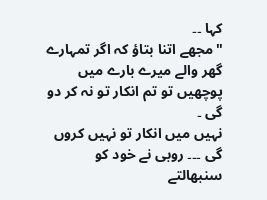کہا ۔۔
"مجھے اتنا بتاؤ کہ اگر تمہارے گھر والے میرے بارے میں پوچھیں تو تم انکار تو نہ کر دو گی ۔
نہیں میں انکار تو نہیں کروں گی ۔۔۔ روبی نے خود کو سنبھالتے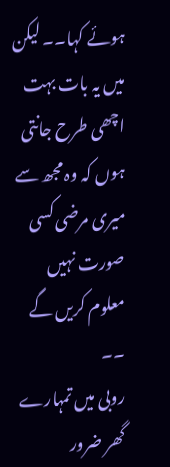ہوئے کہا۔۔ لیکن میں یہ بات بہت اچھی طرح جانتی ہوں کہ وہ مجھ سے میری مرضی کسی صورت نہیں معلوم کریں گے ۔۔
روبی میں تمہارے گھر ضرور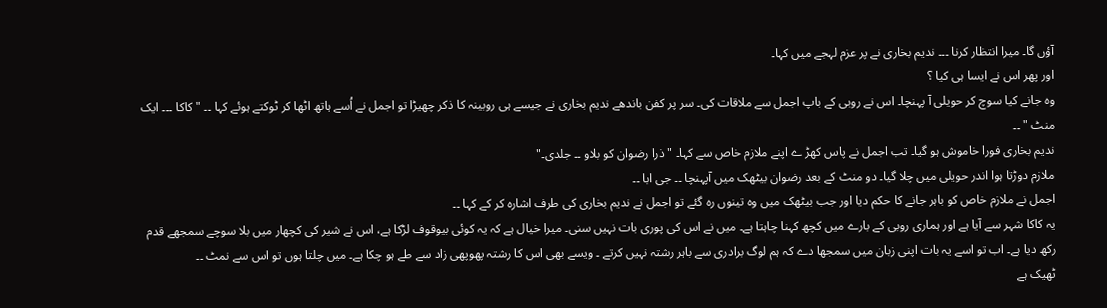آؤں گا۔ میرا انتظار کرنا ۔۔۔ ندیم بخاری نے پر عزم لہجے میں کہا۔
اور پھر اس نے ایسا ہی کیا ؟
وہ جانے کیا سوچ کر حویلی آ پہنچا۔ اس نے روبی کے باپ اجمل سے ملاقات کی۔ سر پر کفن باندھے ندیم بخاری نے جیسے ہی روبینہ کا ذکر چھیڑا تو اجمل نے اُسے ہاتھ اٹھا کر ٹوکتے ہوئے کہا ۔۔ " کاکا ۔۔۔ ایک منٹ " ۔۔
ندیم بخاری فورا خاموش ہو گیا۔ تب اجمل نے پاس کھڑ ے اپنے ملازم خاص سے کہا۔ " ذرا رضوان کو بلاو ۔۔ جلدی۔"
ملازم دوڑتا ہوا اندر حویلی میں چلا گیا۔ دو منٹ کے بعد رضوان بیٹھک میں آپہنچا ۔۔ جی ابا ۔۔
اجمل نے ملازم خاص کو باہر جانے کا حکم دیا اور جب بیٹھک میں وہ تینوں رہ گئے تو اجمل نے ندیم بخاری کی طرف اشارہ کر کے کہا ۔۔
یہ کاکا شہر سے آیا ہے اور ہماری روبی کے بارے میں کچھ کہنا چاہتا ہے۔ میں نے اس کی پوری بات نہیں سنی۔ میرا خیال ہے کہ یہ کوئی بیوقوف لڑکا ہے، اس نے شیر کی کچھار میں بلا سوچے سمجھے قدم رکھ دیا ہے۔ اب تو اسے یہ بات اپنی زبان میں سمجھا دے کہ ہم لوگ برادری سے باہر رشتہ نہیں کرتے ۔ ویسے بھی اس کا رشتہ پھوپھی زاد سے طے ہو چکا ہے۔ میں چلتا ہوں تو اس سے نمٹ ۔۔
ٹھیک ہے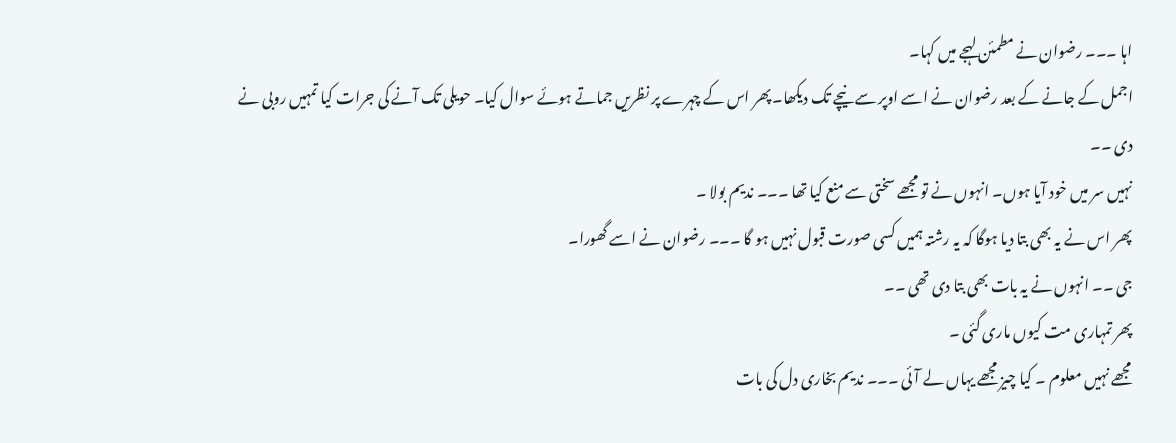اہا ۔۔۔ رضوان نے مطمئن لہجے میں کہا۔
اجمل کے جانے کے بعد رضوان نے اسے اوپر سے نیچے تک دیکھا۔ پھر اس کے چہرے پر نظریں جماتے ہوئے سوال کیا۔ حویلی تک آنے کی جرات کیا تمہیں روبی نے دی ۔۔
نہیں سر میں خود آیا ہوں۔ انہوں نے تو مجھے سختی سے منع کیا تھا ۔۔۔ ندیم بولا ۔
پھر اس نے یہ بھی بتا دیا ہوگا کہ یہ رشتہ ہمیں کسی صورت قبول نہیں ہو گا ۔۔۔ رضوان نے اسے گھورا۔
جی ۔۔ انہوں نے یہ بات بھی بتا دی تھی ۔۔
پھر تمہاری مت کیوں ماری گئی ۔
مجھے نہیں معلوم ۔ کیا چیز مجھے یہاں لے آئی ۔۔۔ ندیم بخاری دل کی بات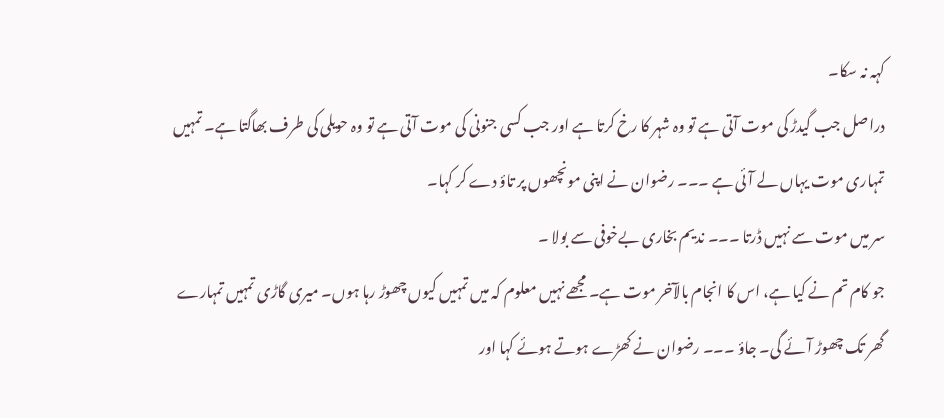کہہ نہ سکا۔
دراصل جب گیدڑ کی موت آتی ہے تو وہ شہر کا رخ کرتا ہے اور جب کسی جنونی کی موت آتی ہے تو وہ حویلی کی طرف بھاگتا ہے۔ تمہیں تمہاری موت یہاں لے آئی ہے ۔۔۔ رضوان نے اپنی مونچھوں پر تاؤ دے کر کہا۔
سر میں موت سے نہیں ڈرتا ۔۔۔ ندیم بخاری بےخوفی سے بولا ۔
جو کام تم نے کیا ہے، اس کا انجام بالآخر موت ہے۔ مجھے نہیں معلوم کہ میں تمہیں کیوں چھوڑ رہا ہوں۔ میری گاڑی تمہیں تمہارے گھر تک چھوڑ آئے گی۔ جاؤ ۔۔۔ رضوان نے کھڑے ہوتے ہوئے کہا اور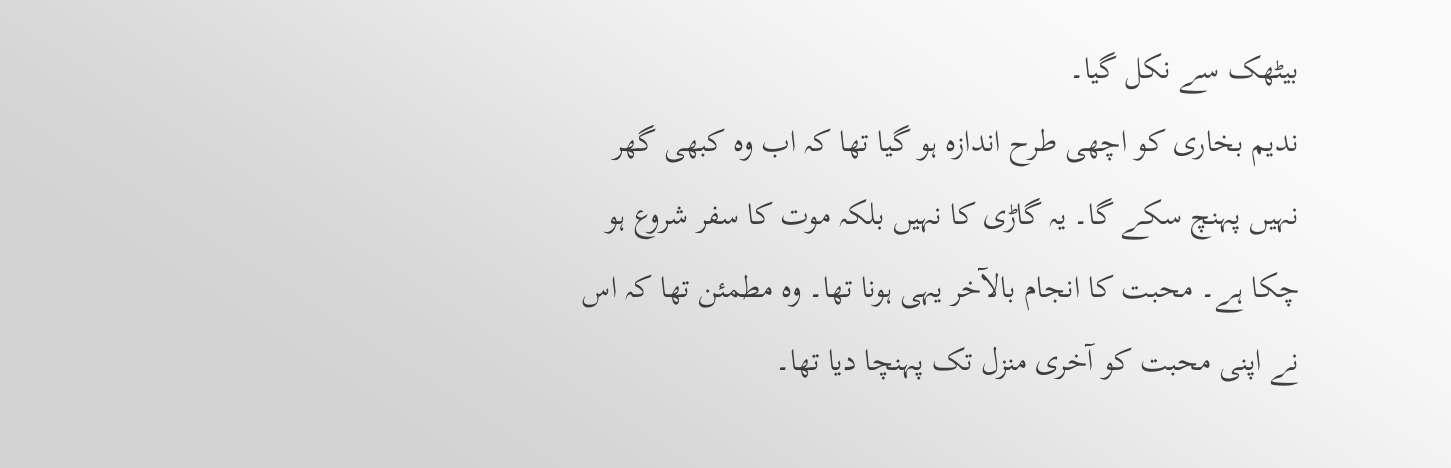بیٹھک سے نکل گیا۔
ندیم بخاری کو اچھی طرح اندازہ ہو گیا تھا کہ اب وہ کبھی گھر نہیں پہنچ سکے گا۔ یہ گاڑی کا نہیں بلکہ موت کا سفر شروع ہو چکا ہے۔ محبت کا انجام بالآخر یہی ہونا تھا۔ وہ مطمئن تھا کہ اس نے اپنی محبت کو آخری منزل تک پہنچا دیا تھا۔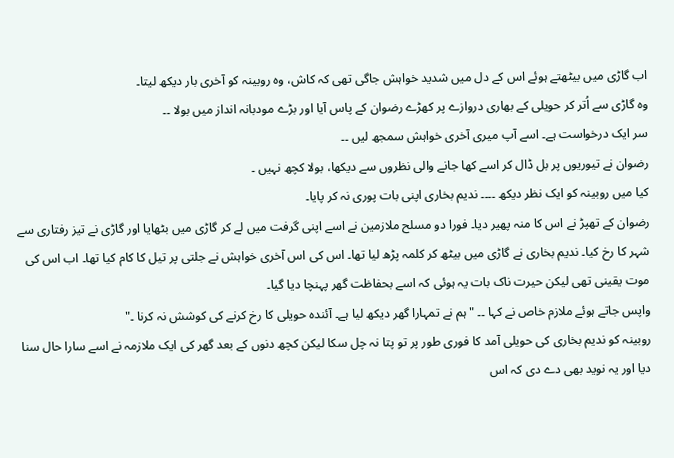اب گاڑی میں بیٹھتے ہوئے اس کے دل میں شدید خواہش جاگی تھی کہ کاش، وہ روبینہ کو آخری بار دیکھ لیتا۔
وہ گاڑی سے اُتر کر حویلی کے بھاری دروازے پر کھڑے رضوان کے پاس آیا اور بڑے مودبانہ انداز میں بولا ۔۔
سر ایک درخواست ہے۔ اسے آپ میری آخری خواہش سمجھ لیں ۔۔
رضوان نے تیوریوں پر بل ڈال کر اسے کھا جانے والی نظروں سے دیکھا، بولا کچھ نہیں ۔
کیا میں روبینہ کو ایک نظر دیکھ ۔۔۔۔ ندیم بخاری اپنی بات پوری نہ کر پایا۔
رضوان کے تھپڑ نے اس کا منہ پھیر دیا۔ فورا دو مسلح ملازمین نے اسے اپنی گرفت میں لے کر گاڑی میں بٹھایا اور گاڑی نے تیز رفتاری سے شہر کا رخ کیا۔ ندیم بخاری نے گاڑی میں بیٹھ کر کلمہ پڑھ لیا تھا۔ اس کی اس آخری خواہش نے جلتی پر تیل کا کام کیا تھا۔ اب اس کی موت یقینی تھی لیکن حیرت ناک بات یہ ہوئی کہ اسے بحفاظت گھر پہنچا دیا گیا۔
واپس جاتے ہوئے ملازم خاص نے کہا ۔۔ "ہم نے تمہارا گھر دیکھ لیا ہے۔ آئندہ حویلی کا رخ کرنے کی کوشش نہ کرنا ۔"
روبینہ کو ندیم بخاری کی حویلی آمد کا فوری طور پر تو پتا نہ چل سکا لیکن کچھ دنوں کے بعد گھر کی ایک ملازمہ نے اسے سارا حال سنا دیا اور یہ نوید بھی دے دی کہ اس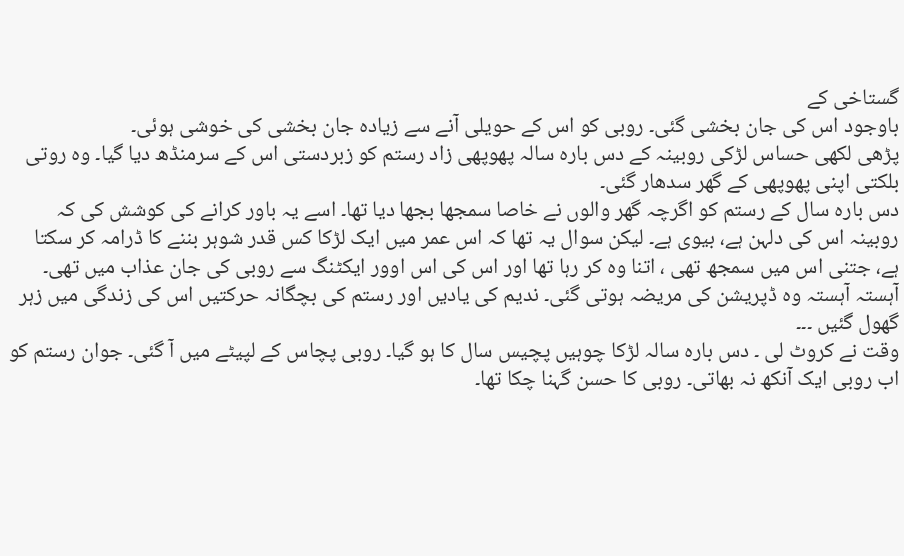گستاخی کے
باوجود اس کی جان بخشی گئی۔ روبی کو اس کے حویلی آنے سے زیادہ جان بخشی کی خوشی ہوئی۔
پڑھی لکھی حساس لڑکی روبینہ کے دس بارہ سالہ پھوپھی زاد رستم کو زبردستی اس کے سرمنڈھ دیا گیا۔ وہ روتی بلکتی اپنی پھوپھی کے گھر سدھار گئی۔
دس بارہ سال کے رستم کو اگرچہ گھر والوں نے خاصا سمجھا بجھا دیا تھا۔ اسے یہ باور کرانے کی کوشش کی کہ روبینہ اس کی دلہن ہے، بیوی ہے۔ لیکن سوال یہ تھا کہ اس عمر میں ایک لڑکا کس قدر شوہر بننے کا ڈرامہ کر سکتا ہے، جتنی اس میں سمجھ تھی ، اتنا وہ کر رہا تھا اور اس کی اس اوور ایکٹنگ سے روبی کی جان عذاب میں تھی۔
آہستہ آہستہ وہ ڈپریشن کی مریضہ ہوتی گئی۔ ندیم کی یادیں اور رستم کی بچگانہ حرکتیں اس کی زندگی میں زہر گھول گئیں ۔۔۔
وقت نے کروٹ لی ۔ دس بارہ سالہ لڑکا چوہیں پچیس سال کا ہو گیا۔ روبی پچاس کے لپیٹے میں آ گئی۔ جوان رستم کو اب روبی ایک آنکھ نہ بھاتی۔ روبی کا حسن گہنا چکا تھا۔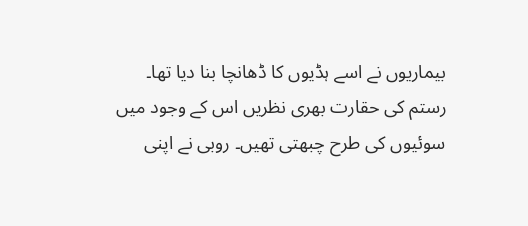بیماریوں نے اسے ہڈیوں کا ڈھانچا بنا دیا تھا۔
رستم کی حقارت بھری نظریں اس کے وجود میں سوئیوں کی طرح چبھتی تھیں۔ روبی نے اپنی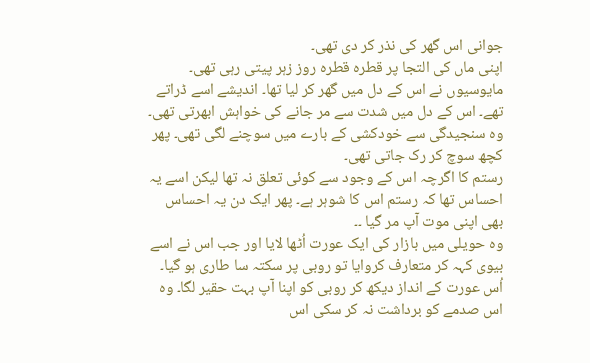جوانی اس گھر کی نذر کر دی تھی۔
اپنی ماں کی التجا پر قطرہ قطرہ روز زہر پیتی رہی تھی۔ مایوسیوں نے اس کے دل میں گھر کر لیا تھا۔ اندیشے اسے ڈراتے تھے۔ اس کے دل میں شدت سے مر جانے کی خواہش ابھرتی تھی۔ وہ سنجیدگی سے خودکشی کے بارے میں سوچنے لگی تھی۔ پھر کچھ سوچ کر رک جاتی تھی۔
رستم کا اگرچہ اس کے وجود سے کوئی تعلق نہ تھا لیکن اسے یہ احساس تھا کہ رستم اس کا شوہر ہے۔ پھر ایک دن یہ احساس بھی اپنی موت آپ مر گیا ۔۔
وہ حویلی میں بازار کی ایک عورت اُٹھا لایا اور جب اس نے اسے بیوی کہہ کر متعارف کروایا تو روبی پر سکتہ سا طاری ہو گیا۔
اُس عورت کے انداز دیکھ کر روبی کو اپنا آپ بہت حقیر لگا۔ وہ اس صدمے کو برداشت نہ کر سکی اس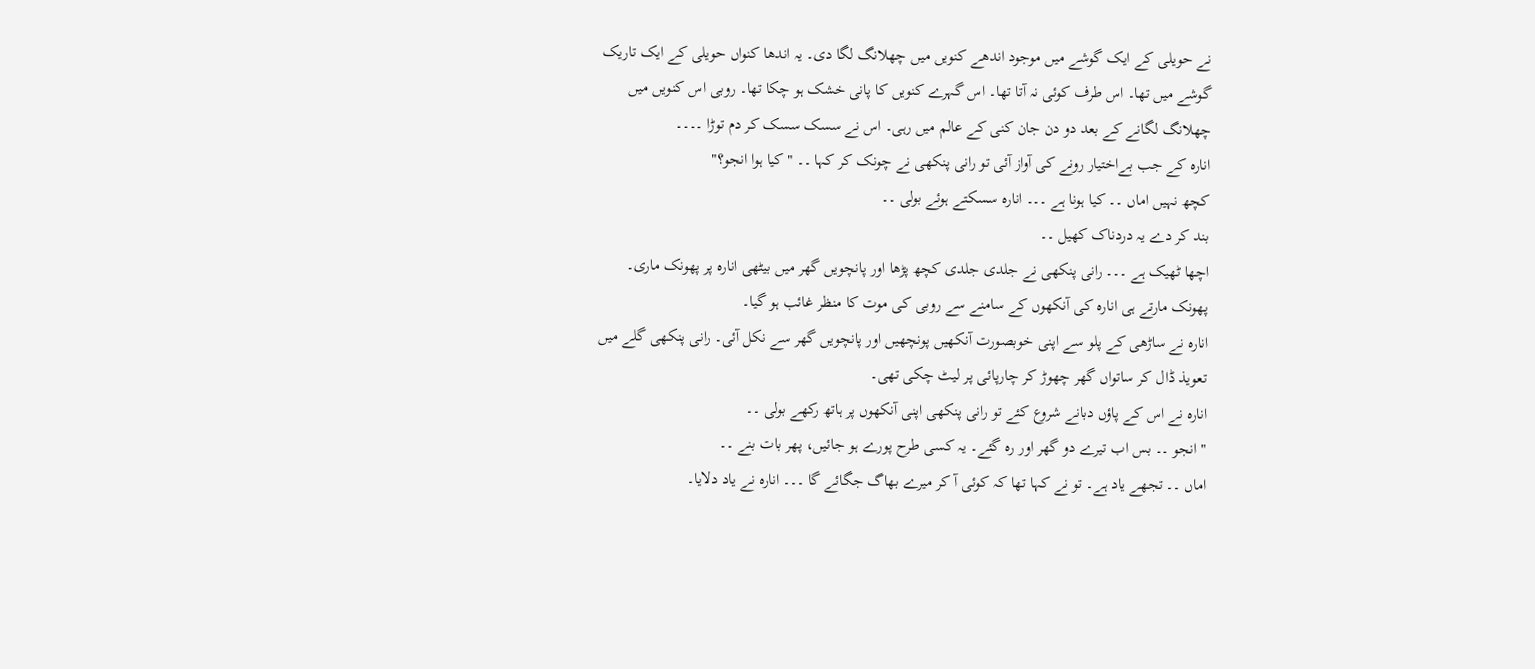نے حویلی کے ایک گوشے میں موجود اندھے کنویں میں چھلانگ لگا دی۔ یہ اندھا کنواں حویلی کے ایک تاریک گوشے میں تھا۔ اس طرف کوئی نہ آتا تھا۔ اس گہرے کنویں کا پانی خشک ہو چکا تھا۔ روبی اس کنویں میں چھلانگ لگانے کے بعد دو دن جان کنی کے عالم میں رہی۔ اس نے سسک سسک کر دم توڑا ۔۔۔۔
انارہ کے جب بےاختیار رونے کی آواز آئی تو رانی پنکھی نے چونک کر کہا ۔۔ " کیا ہوا انجو؟"
کچھ نہیں اماں ۔۔ کیا ہونا ہے ۔۔۔ انارہ سسکتے ہوئے بولی ۔۔
بند کر دے یہ دردناک کھیل ۔۔
اچھا ٹھیک ہے ۔۔۔ رانی پنکھی نے جلدی جلدی کچھ پڑھا اور پانچویں گھر میں بیٹھی انارہ پر پھونک ماری۔ پھونک مارتے ہی انارہ کی آنکھوں کے سامنے سے روبی کی موت کا منظر غائب ہو گیا۔
انارہ نے ساڑھی کے پلو سے اپنی خوبصورت آنکھیں پونچھیں اور پانچویں گھر سے نکل آئی۔ رانی پنکھی گلے میں تعویذ ڈال کر ساتواں گھر چھوڑ کر چارپائی پر لیٹ چکی تھی۔
انارہ نے اس کے پاؤں دبانے شروع کئے تو رانی پنکھی اپنی آنکھوں پر ہاتھ رکھے بولی ۔۔
" انجو ۔۔ بس اب تیرے دو گھر اور رہ گئے۔ یہ کسی طرح پورے ہو جائیں، پھر بات بنے ۔۔
اماں ۔۔ تجھے یاد ہے۔ تو نے کہا تھا کہ کوئی آ کر میرے بھاگ جگائے گا ۔۔۔ انارہ نے یاد دلایا۔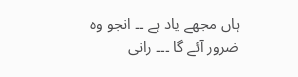ہاں مجھے یاد ہے ۔۔ انجو وہ ضرور آئے گا ۔۔۔ رانی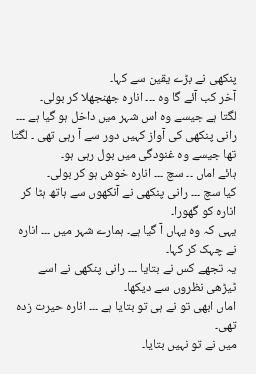پنکھی نے بڑے یقین سے کہا۔
آخر کب آئے گا وہ ۔۔۔ انارہ جھنجھلا کر بولی۔
لگتا ہے جیسے وہ اس شہر میں داخل ہو گیا ہے ۔۔۔ رانی پنکھی کی آواز کہیں دور سے آ رہی تھی ۔ لگتا تھا جیسے وہ غنودگی میں بول رہی ہو۔
ہائے اماں ۔۔ سچ ۔۔۔ انارہ خوش ہو کر بولی۔
کیا سچ ۔۔۔ رانی پنکھی نے آنکھوں سے ہاتھ ہٹا کر انارہ کو گھورا۔
یہی کہ وہ یہاں آ گیا ہے۔ ہمارے شہر میں ۔۔۔ انارہ نے چہک کر کہا۔
یہ تجھے کس نے بتایا ۔۔۔ رانی پنکھی نے اسے ٹیڑھی نظروں سے دیکھا۔
اماں ابھی تو نے ہی تو بتایا ہے ۔۔۔ انارہ حیرت زدہ تھی۔
میں نے تو نہیں بتایا۔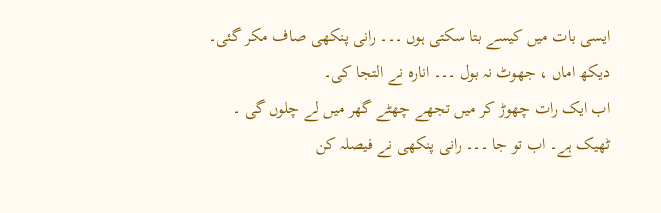ایسی بات میں کیسے بتا سکتی ہوں ۔۔۔ رانی پنکھی صاف مکر گئی۔
دیکھ اماں ، جھوٹ نہ بول ۔۔۔ انارہ نے التجا کی۔
اب ایک رات چھوڑ کر میں تجھے چھٹے گھر میں لے چلوں گی ۔ ٹھیک ہے۔ اب تو جا ۔۔۔ رانی پنکھی نے فیصلہ کن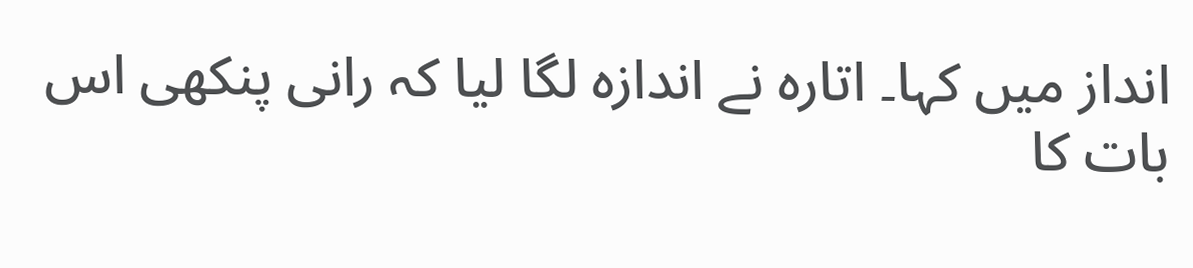انداز میں کہا۔ اتارہ نے اندازہ لگا لیا کہ رانی پنکھی اس بات کا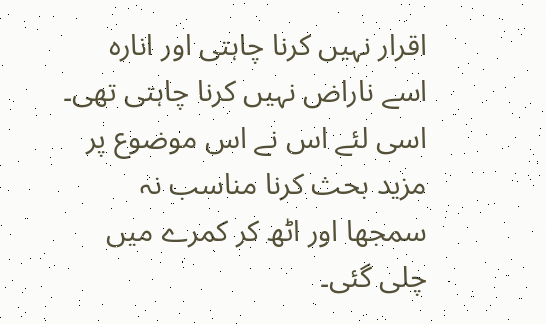اقرار نہیں کرنا چاہتی اور انارہ اسے ناراض نہیں کرنا چاہتی تھی۔ اسی لئے اس نے اس موضوع پر مزید بحث کرنا مناسب نہ سمجھا اور اٹھ کر کمرے میں چلی گئی۔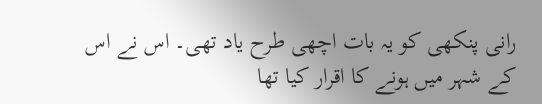رانی پنکھی کو یہ بات اچھی طرح یاد تھی۔ اس نے اس کے شہر میں ہونے کا اقرار کیا تھا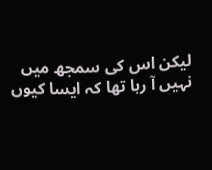لیکن اس کی سمجھ میں نہیں آ رہا تھا کہ ایسا کیوں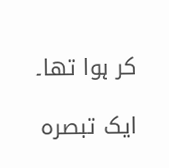کر ہوا تھا۔

ایک تبصرہ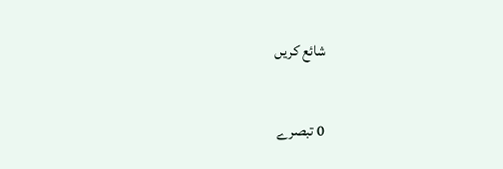شائع کریں

0 تبصرے